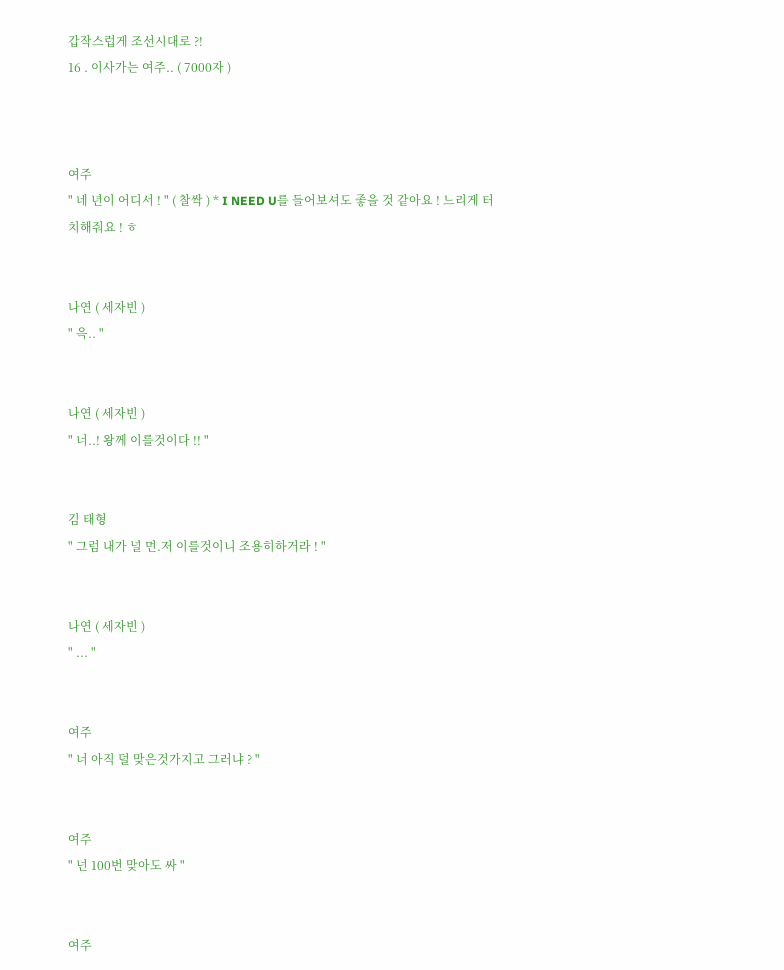갑작스럽게 조선시대로 ?!
16 . 이사가는 여주.. ( 7000자 )



여주
" 네 년이 어디서 ! " ( 찰싹 ) * I NEED U를 들어보셔도 좋을 것 같아요 ! 느리게 터치해줘요 ! ㅎ


나연 ( 세자빈 )
" 윽.. "


나연 ( 세자빈 )
" 너..! 왕께 이를것이다 !! "


김 태형
" 그럼 내가 널 먼.저 이를것이니 조용히하거라 ! "


나연 ( 세자빈 )
" ... "


여주
" 너 아직 덜 맞은것가지고 그러냐 ? "


여주
" 넌 100번 맞아도 싸 "


여주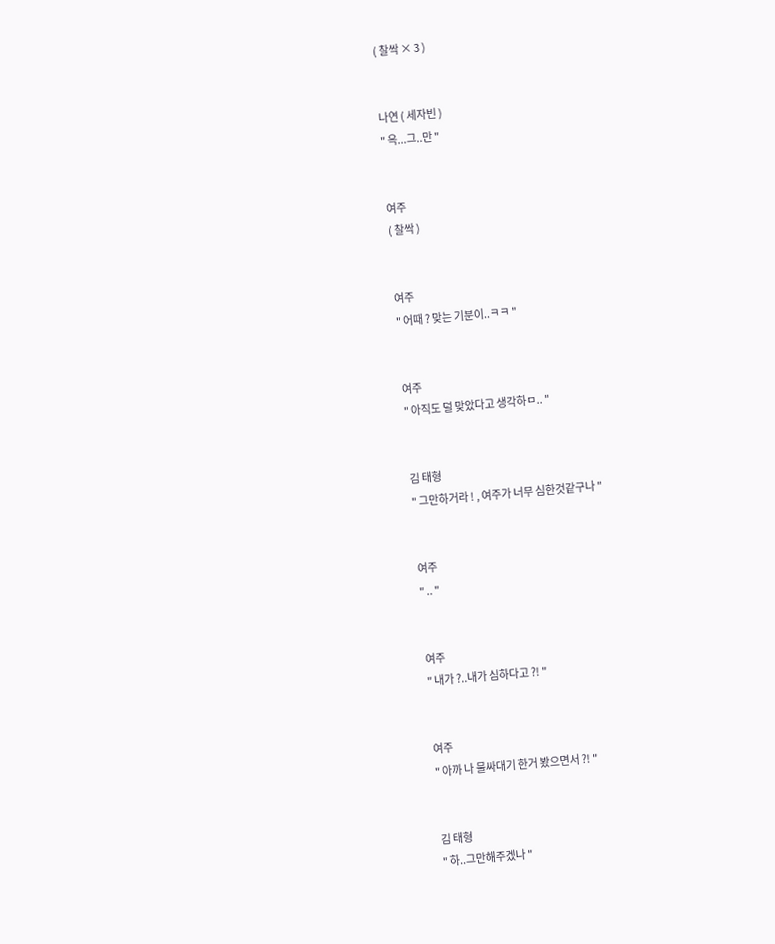( 찰싹 × 3 )


나연 ( 세자빈 )
" 윽...그..만 "


여주
( 찰싹 )


여주
" 어때 ? 맞는 기분이..ㅋㅋ "


여주
" 아직도 덜 맞았다고 생각하ㅁ.. "


김 태형
" 그만하거라 ! , 여주가 너무 심한것같구나 "


여주
" .. "


여주
" 내가 ?..내가 심하다고 ?! "


여주
" 아까 나 물싸대기 한거 봤으면서 ?! "


김 태형
" 하..그만해주겠나 "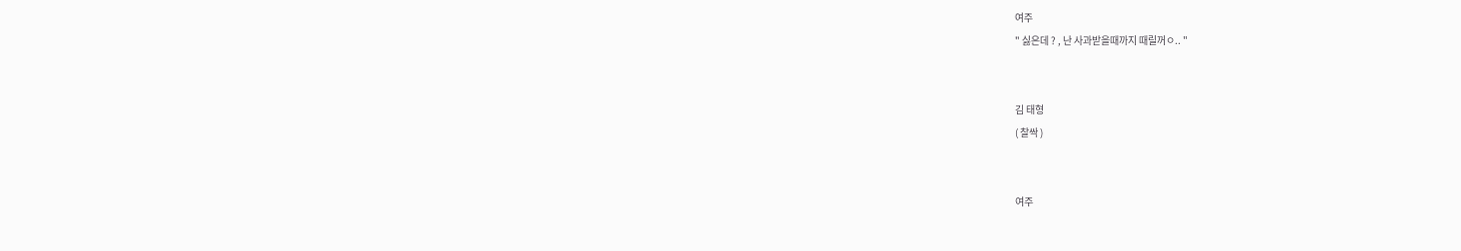여주
" 싫은데 ? , 난 사과받을때까지 때릴꺼ㅇ.. "


김 태형
( 찰싹 )


여주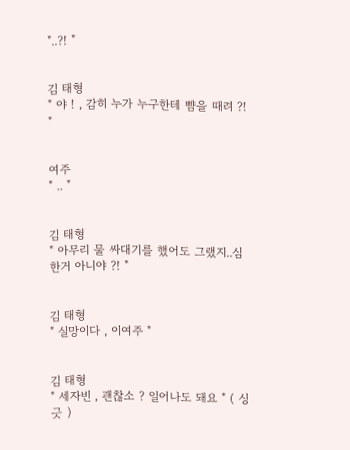"..?! "


김 태형
" 야 ! , 감히 누가 누구한테 뺨을 때려 ?! "


여주
" .. "


김 태형
" 아무리 물 싸대기를 했어도 그랬지..심한거 아니야 ?! "


김 태형
" 실망이다 , 이여주 "


김 태형
" 세자빈 , 괜찮소 ? 일어나도 돼요 " ( 싱긋 )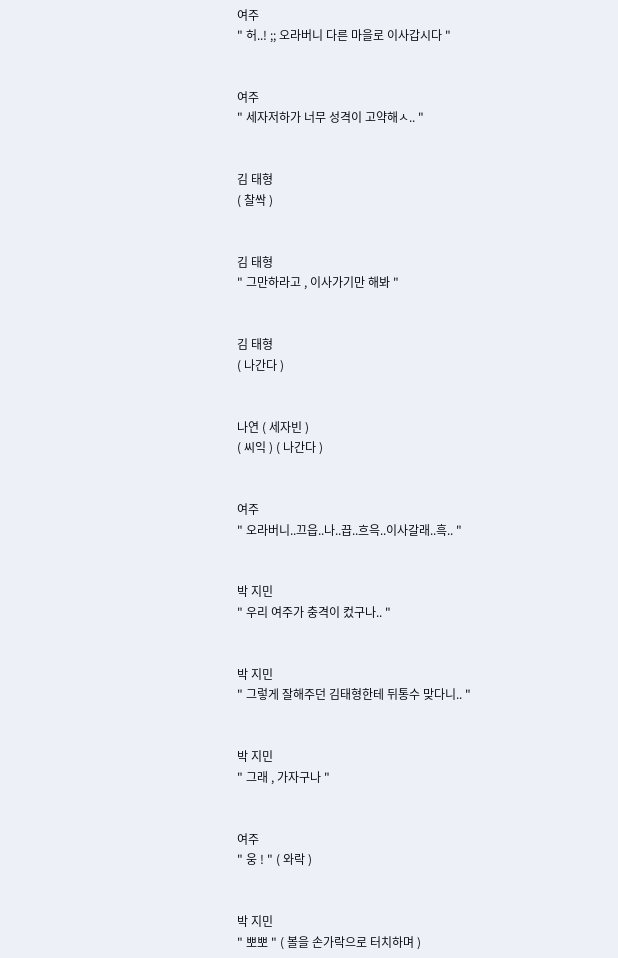여주
" 허..! ;; 오라버니 다른 마을로 이사갑시다 "


여주
" 세자저하가 너무 성격이 고약해ㅅ.. "


김 태형
( 찰싹 )


김 태형
" 그만하라고 , 이사가기만 해봐 "


김 태형
( 나간다 )


나연 ( 세자빈 )
( 씨익 ) ( 나간다 )


여주
" 오라버니..끄읍..나..끕..흐윽..이사갈래..흑.. "


박 지민
" 우리 여주가 충격이 컸구나.. "


박 지민
" 그렇게 잘해주던 김태형한테 뒤통수 맞다니.. "


박 지민
" 그래 , 가자구나 "


여주
" 웅 ! " ( 와락 )


박 지민
" 뽀뽀 " ( 볼을 손가락으로 터치하며 )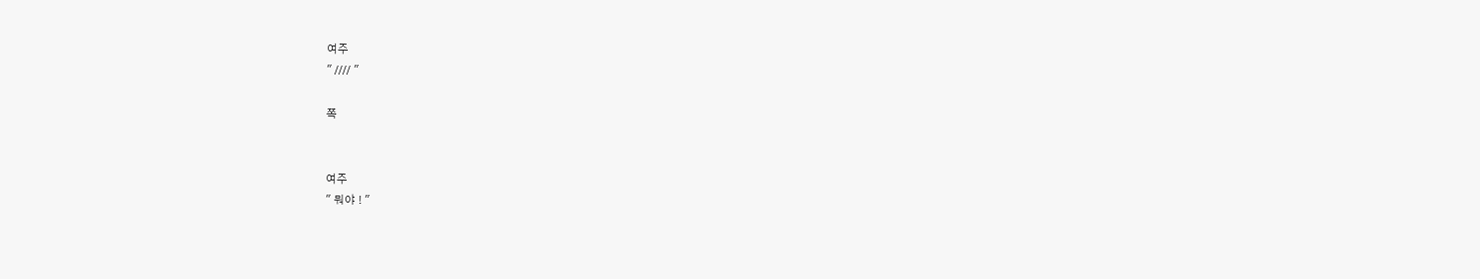여주
" //// "

쪽


여주
" 뭐야 ! "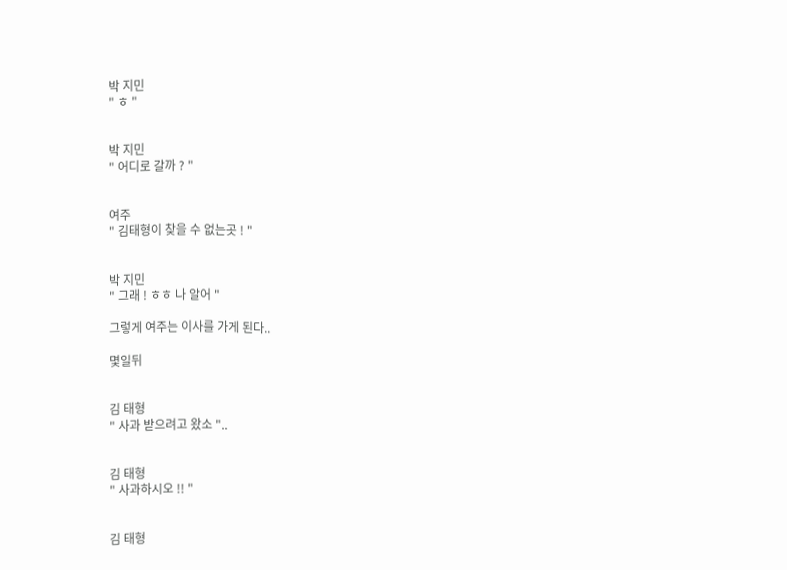박 지민
" ㅎ "


박 지민
" 어디로 갈까 ? "


여주
" 김태형이 찾을 수 없는곳 ! "


박 지민
" 그래 ! ㅎㅎ 나 알어 "

그렇게 여주는 이사를 가게 된다..

몇일뒤


김 태형
" 사과 받으려고 왔소 "..


김 태형
" 사과하시오 !! "


김 태형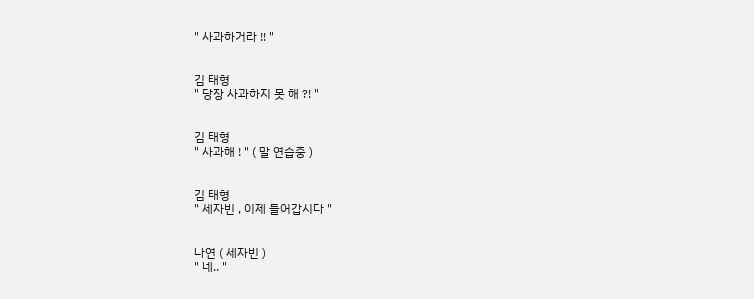" 사과하거라 !! "


김 태형
" 당장 사과하지 못 해 ?! "


김 태형
" 사과해 ! " ( 말 연습중 )


김 태형
" 세자빈 , 이제 들어갑시다 "


나연 ( 세자빈 )
" 네.. "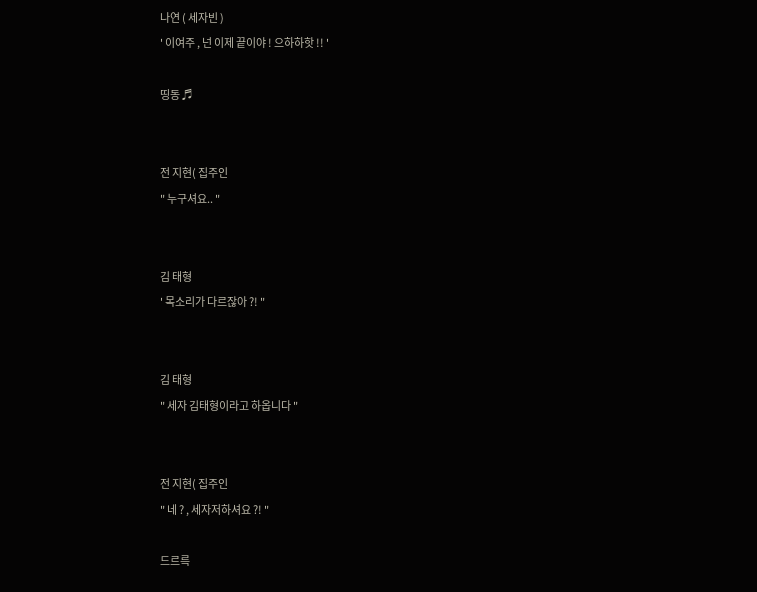나연 ( 세자빈 )
' 이여주 , 넌 이제 끝이야 ! 으하하핫 !! '

띵동 ♬


전 지현( 집주인
" 누구셔요.. "


김 태형
' 목소리가 다르잖아 ?! "


김 태형
" 세자 김태형이라고 하옵니다 "


전 지현( 집주인
" 네 ? , 세자저하셔요 ?! "

드르륵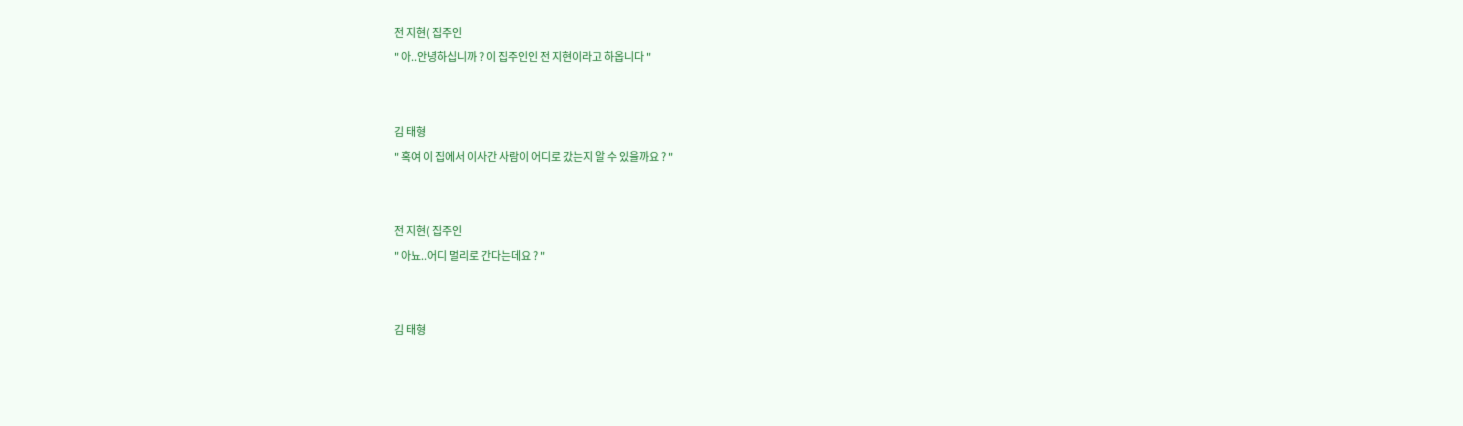전 지현( 집주인
" 아..안녕하십니까 ? 이 집주인인 전 지현이라고 하옵니다 "


김 태형
" 혹여 이 집에서 이사간 사람이 어디로 갔는지 알 수 있을까요 ? "


전 지현( 집주인
" 아뇨..어디 멀리로 간다는데요 ? "


김 태형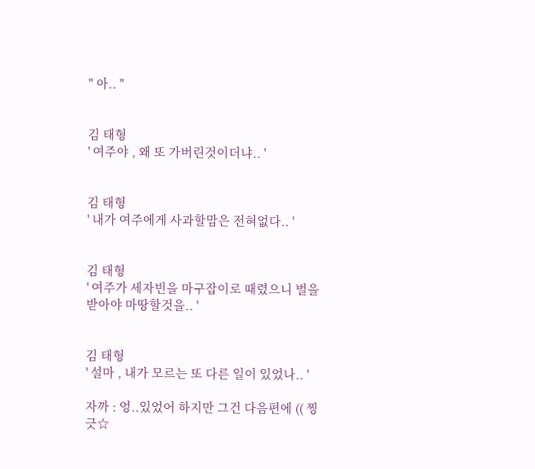" 아.. "


김 태형
' 여주야 , 왜 또 가버린것이더냐.. '


김 태형
' 내가 여주에게 사과할맘은 전혀없다.. '


김 태형
' 여주가 세자빈을 마구잡이로 때렸으니 벌을 받아야 마땅할것을.. '


김 태형
' 설마 , 내가 모르는 또 다른 일이 있었나.. '

자까 : 엉..있었어 하지만 그건 다음편에 (( 찡긋☆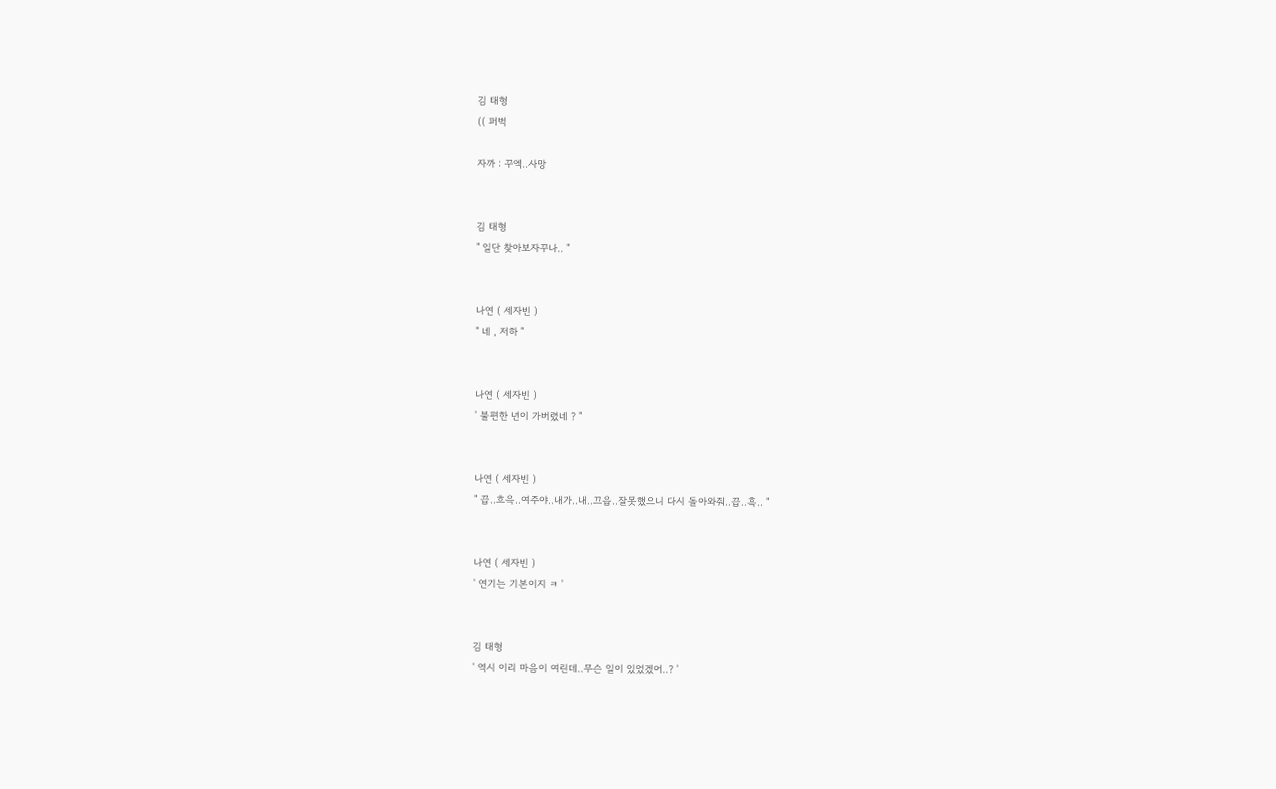김 태형
(( 퍼벅

자까 : 꾸엑..사망


김 태형
" 일단 찾아보자꾸나.. "


나연 ( 세자빈 )
" 네 , 저하 "


나연 ( 세자빈 )
' 불편한 년이 가버렸네 ? "


나연 ( 세자빈 )
" 끕..흐윽..여주야..내가..내..끄읍..잘못했으니 다시 돌아와줘..끕..흑.. "


나연 ( 세자빈 )
' 연기는 기본이지 ㅋ '


김 태형
' 역시 이리 마음이 여린데..무슨 일이 있었겠어..? '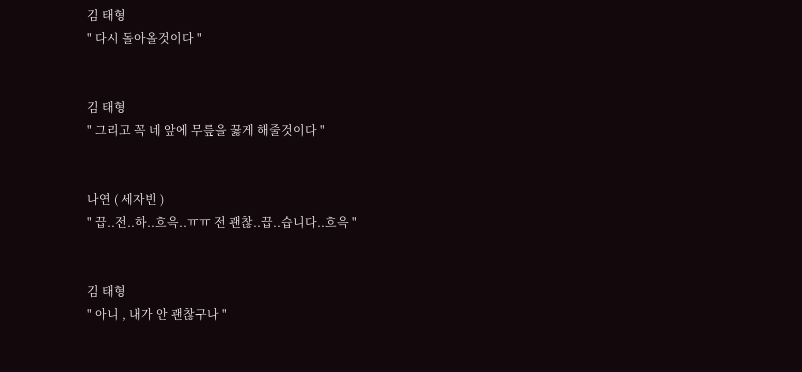김 태형
" 다시 돌아올것이다 "


김 태형
" 그리고 꼭 네 앞에 무릎을 꿇게 해줄것이다 "


나연 ( 세자빈 )
" 끕..전..하..흐윽..ㅠㅠ 전 괜찮..끕..습니다..흐윽 "


김 태형
" 아니 , 내가 안 괜찮구나 "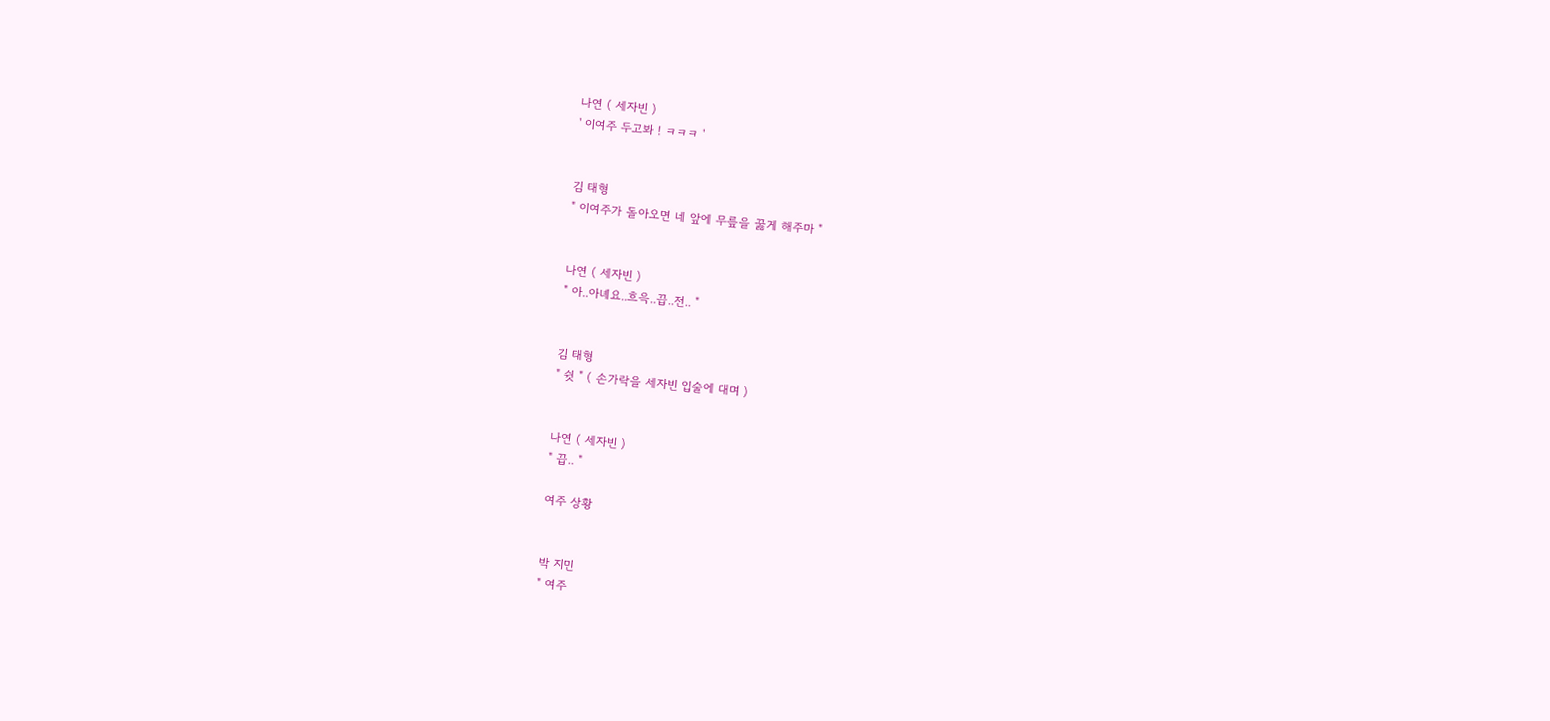나연 ( 세자빈 )
' 이여주 두고봐 ! ㅋㅋㅋ '


김 태형
" 이여주가 돌아오면 네 앞에 무릎을 꿇게 해주마 "


나연 ( 세자빈 )
" 아..아녜요..흐윽..끕..전.. "


김 태형
" 쉿 " ( 손가락을 세자빈 입술에 대며 )


나연 ( 세자빈 )
" 끕.. "

여주 상황


박 지민
" 여주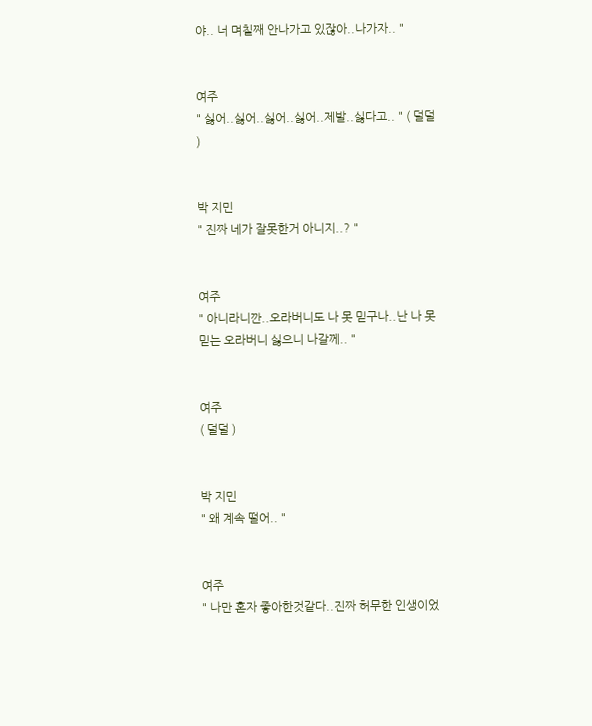야.. 너 며칠째 안나가고 있잖아..나가자.. "


여주
" 싫어..싫어..싫어..싫어..제발..싫다고.. " ( 덜덜 )


박 지민
" 진짜 네가 잘못한거 아니지..? "


여주
" 아니라니깐..오라버니도 나 못 믿구나..난 나 못 믿는 오라버니 싫으니 나갈께.. "


여주
( 덜덜 )


박 지민
" 왜 계속 떨어.. "


여주
" 나만 혼자 좋아한것같다..진짜 허무한 인생이었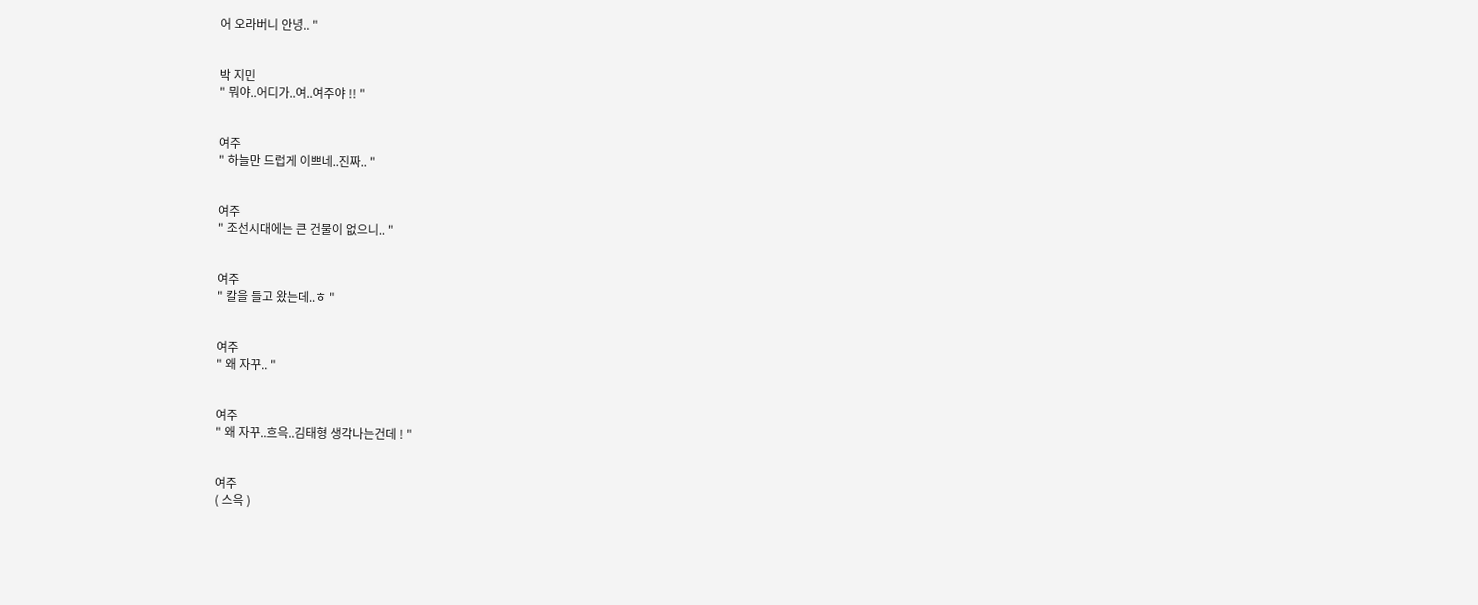어 오라버니 안녕.. "


박 지민
" 뭐야..어디가..여..여주야 !! "


여주
" 하늘만 드럽게 이쁘네..진짜.. "


여주
" 조선시대에는 큰 건물이 없으니.. "


여주
" 칼을 들고 왔는데..ㅎ "


여주
" 왜 자꾸.. "


여주
" 왜 자꾸..흐윽..김태형 생각나는건데 ! "


여주
( 스윽 )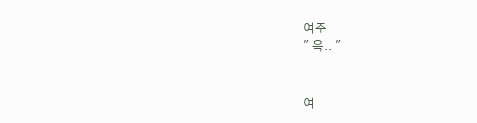여주
" 윽.. "


여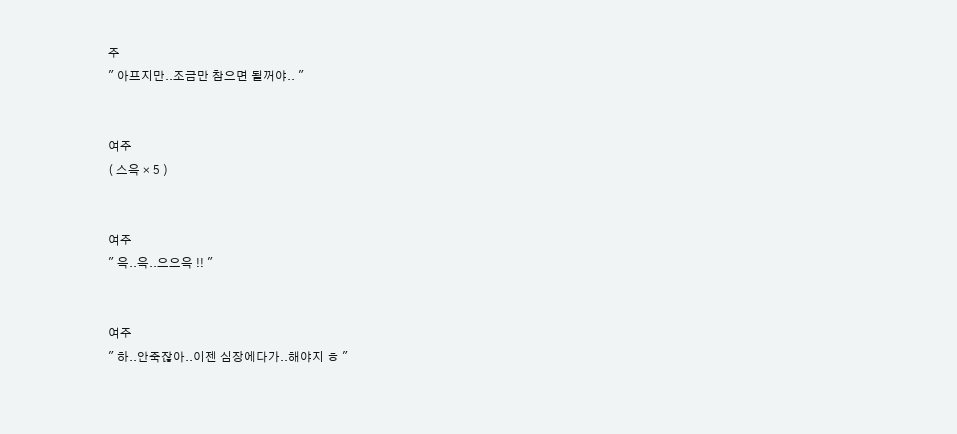주
" 아프지만..조금만 참으면 될꺼야.. "


여주
( 스윽 × 5 )


여주
" 윽..윽..으으윽 !! "


여주
" 하..안죽잖아..이젠 심장에다가..해야지 ㅎ "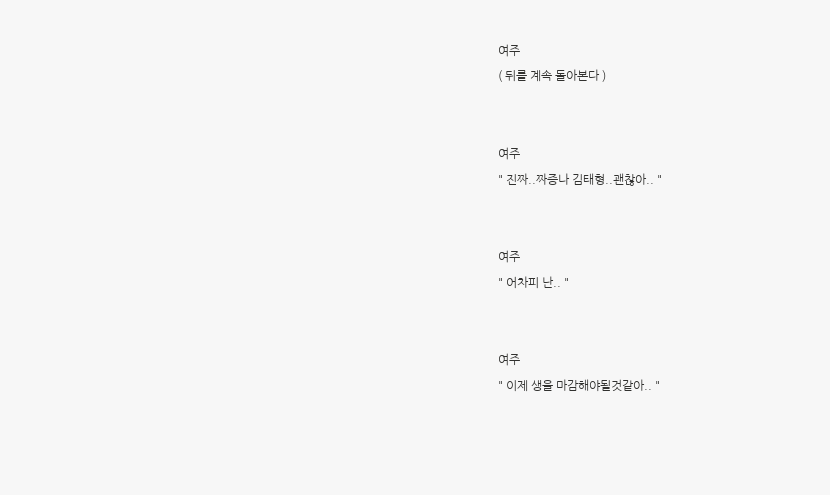여주
( 뒤를 계속 돌아본다 )


여주
" 진짜..짜증나 김태형..괜찮아.. "


여주
" 어차피 난.. "


여주
" 이제 생을 마감해야될것같아.. "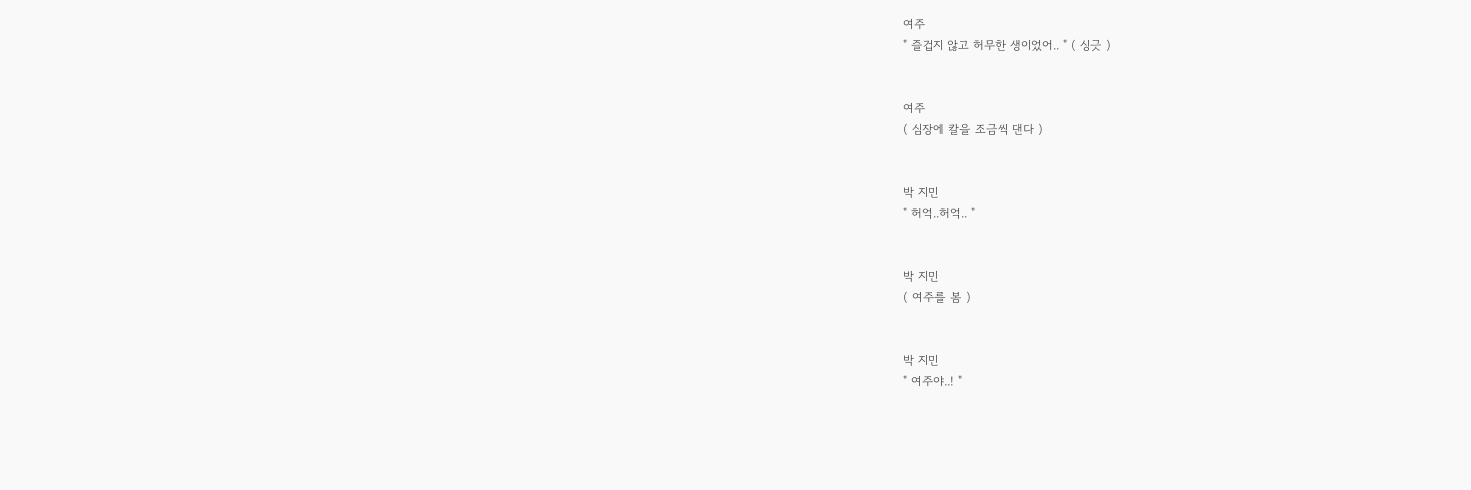여주
" 즐겁지 않고 허무한 생이었어.. " ( 싱긋 )


여주
( 심장에 칼을 조금씩 댄다 )


박 지민
" 허억..허억.. "


박 지민
( 여주를 봄 )


박 지민
" 여주야..! "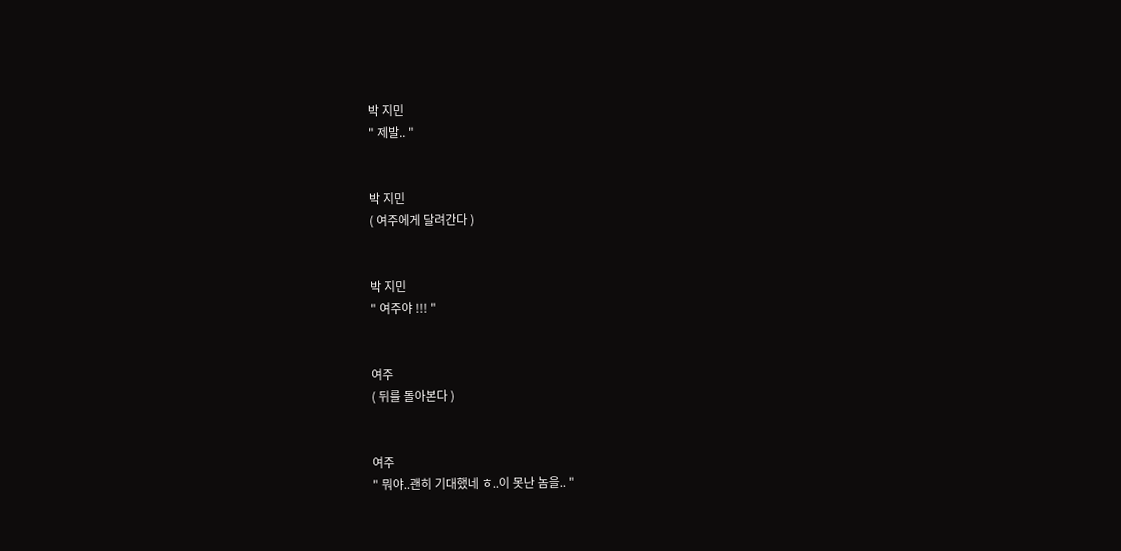박 지민
" 제발.. "


박 지민
( 여주에게 달려간다 )


박 지민
" 여주야 !!! "


여주
( 뒤를 돌아본다 )


여주
" 뭐야..괜히 기대했네 ㅎ..이 못난 놈을.. "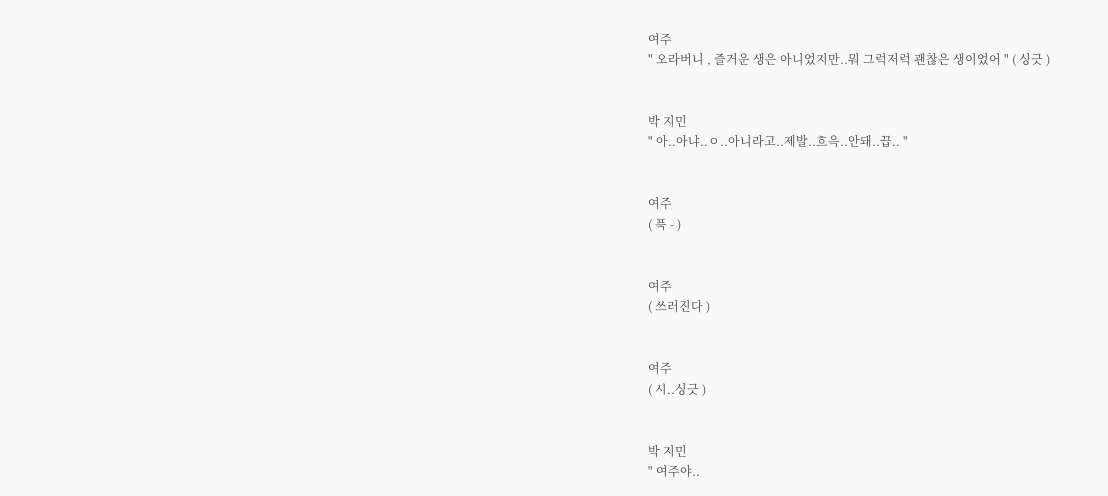여주
" 오라버니 , 즐거운 생은 아니었지만..뭐 그럭저럭 괜찮은 생이었어 " ( 싱긋 )


박 지민
" 아..아냐..ㅇ..아니라고..제발..흐윽..안돼..끕.. "


여주
( 푹 - )


여주
( 쓰러진다 )


여주
( 시..싱긋 )


박 지민
" 여주야..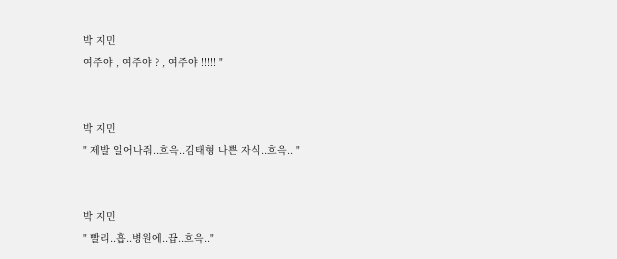박 지민
여주야 , 여주야 ? , 여주야 !!!!! "


박 지민
" 제발 일어나줘..흐윽..김태형 나쁜 자식..흐윽.. "


박 지민
" 빨리..흡..병원에..끕..흐윽.."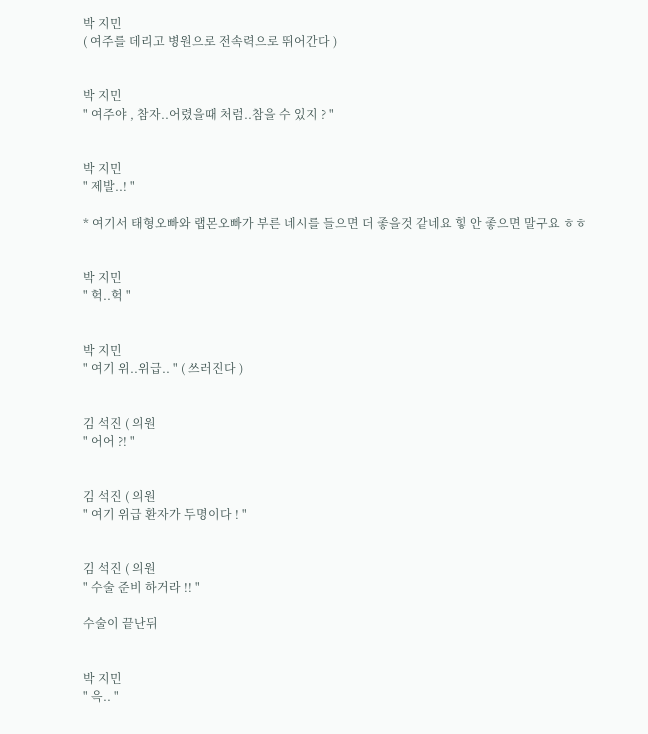박 지민
( 여주를 데리고 병원으로 전속력으로 뛰어간다 )


박 지민
" 여주야 , 참자..어렸을때 처럼..참을 수 있지 ? "


박 지민
" 제발..! "

* 여기서 태형오빠와 랩몬오빠가 부른 네시를 들으면 더 좋을것 같네요 힣 안 좋으면 말구요 ㅎㅎ


박 지민
" 헉..헉 "


박 지민
" 여기 위..위급.. " ( 쓰러진다 )


김 석진 ( 의원
" 어어 ?! "


김 석진 ( 의원
" 여기 위급 환자가 두명이다 ! "


김 석진 ( 의원
" 수술 준비 하거라 !! "

수술이 끝난뒤


박 지민
" 윽.. "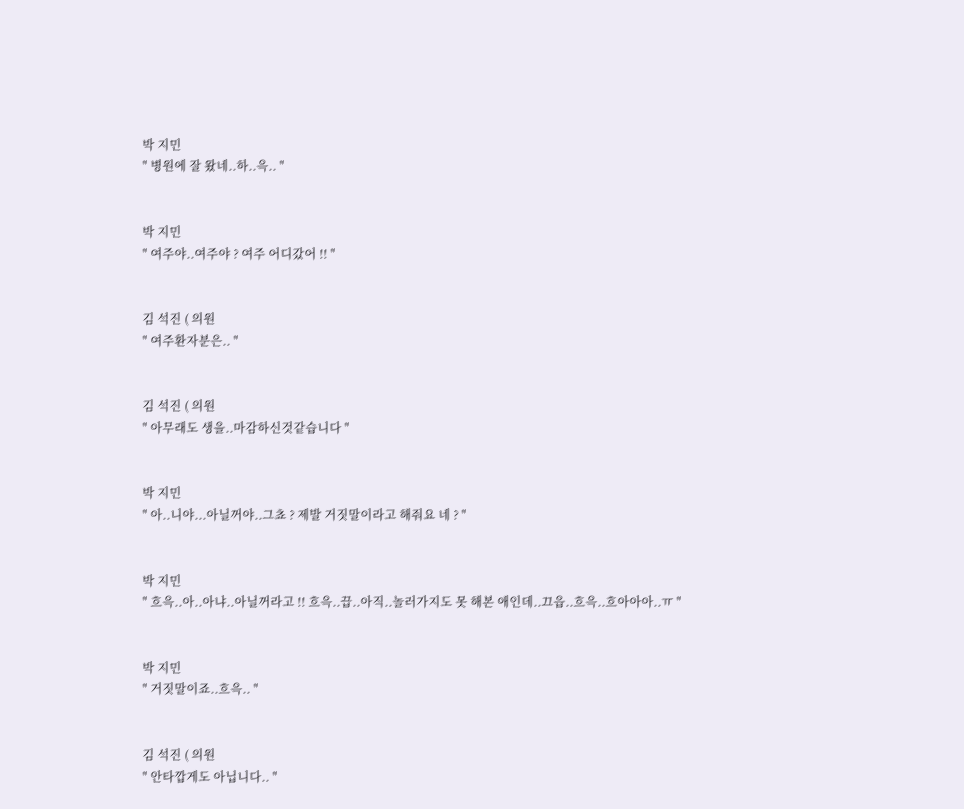박 지민
" 병원에 잘 왔네..하..윽.. "


박 지민
" 여주야..여주야 ? 여주 어디갔어 !! "


김 석진 ( 의원
" 여주환자분은.. "


김 석진 ( 의원
" 아무래도 생을..마감하신것같습니다 "


박 지민
" 아..니야...아닐꺼야..그쵸 ? 제발 거짓말이라고 해줘요 네 ? "


박 지민
" 흐윽..아..아냐..아닐꺼라고 !! 흐윽..끕..아직..놀러가지도 못 해본 애인데..끄읍..흐윽..흐아아아..ㅠ "


박 지민
" 거짓말이죠..흐윽.. "


김 석진 ( 의원
" 안타깝게도 아닙니다.. "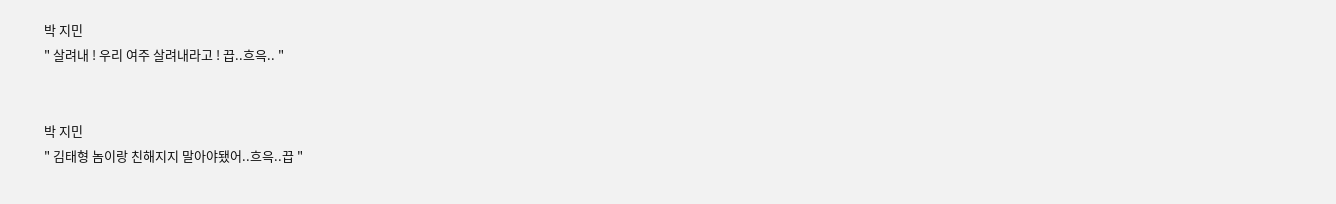박 지민
" 살려내 ! 우리 여주 살려내라고 ! 끕..흐윽.. "


박 지민
" 김태형 놈이랑 친해지지 말아야됐어..흐윽..끕 "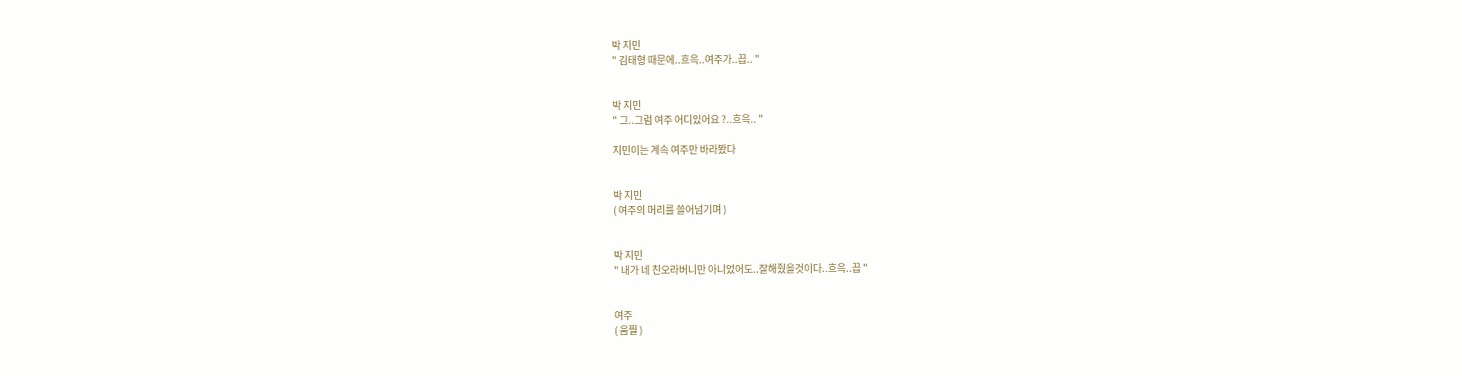박 지민
" 김태형 때문에..흐윽..여주가..끕.. "


박 지민
" 그..그럼 여주 어디있어요 ?..흐윽.. "

지민이는 계속 여주만 바라봤다


박 지민
( 여주의 머리를 쓸어넘기며 )


박 지민
" 내가 네 친오라버니만 아니었어도..잘해줬을것이다..흐윽..끕 "


여주
( 움찔 )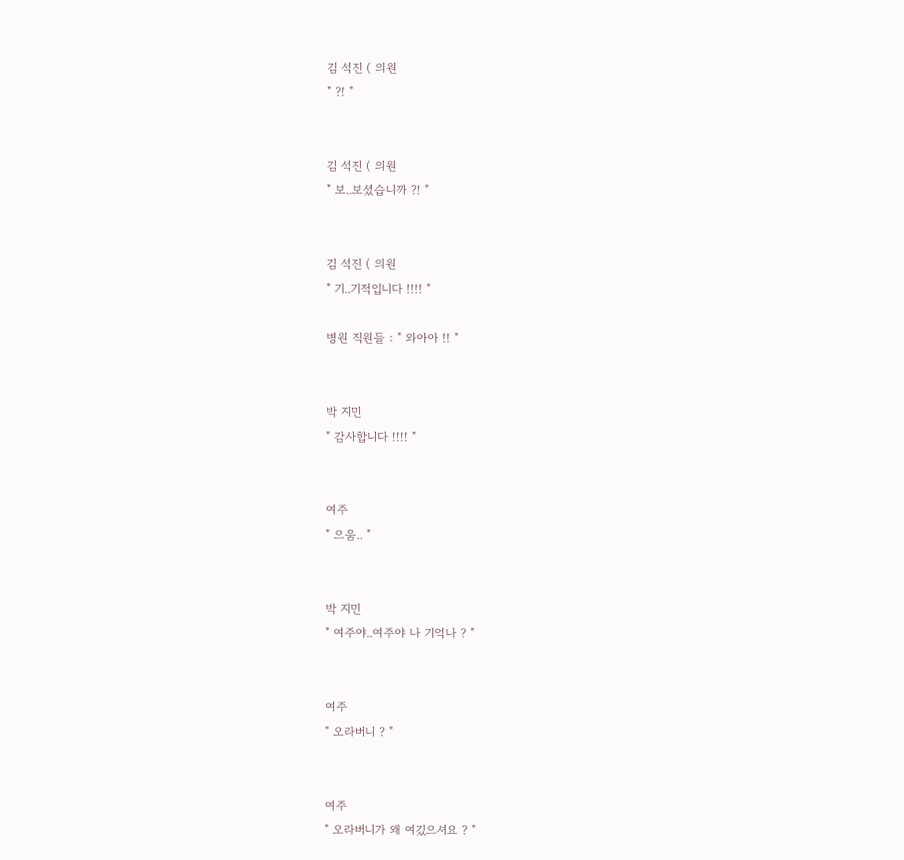김 석진 ( 의원
" ?! "


김 석진 ( 의원
" 보..보셨습니까 ?! "


김 석진 ( 의원
" 기..기적입니다 !!!! "

병원 직원들 : " 와아아 !! "


박 지민
" 감사합니다 !!!! "


여주
" 으움.. "


박 지민
" 여주야..여주야 나 기억나 ? "


여주
" 오라버니 ? "


여주
" 오라버니가 왜 여깄으셔요 ? "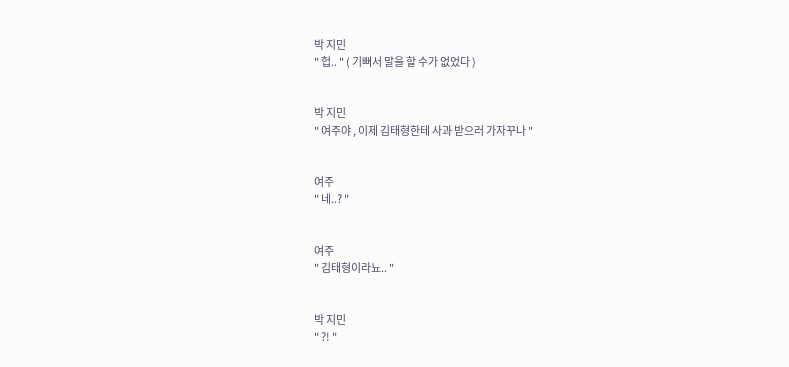박 지민
" 헙.. " ( 기뻐서 말을 할 수가 없었다 )


박 지민
" 여주야 , 이제 김태형한테 사과 받으러 가자꾸나 "


여주
" 네..? "


여주
" 김태형이라뇨.. "


박 지민
" ?! "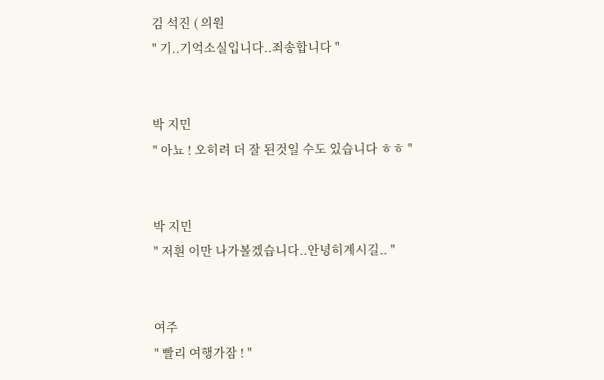김 석진 ( 의원
" 기..기억소실입니다..죄송합니다 "


박 지민
" 아뇨 ! 오히려 더 잘 된것일 수도 있습니다 ㅎㅎ "


박 지민
" 저흰 이만 나가볼겠습니다..안녕히계시길.. "


여주
" 빨리 여행가잠 ! "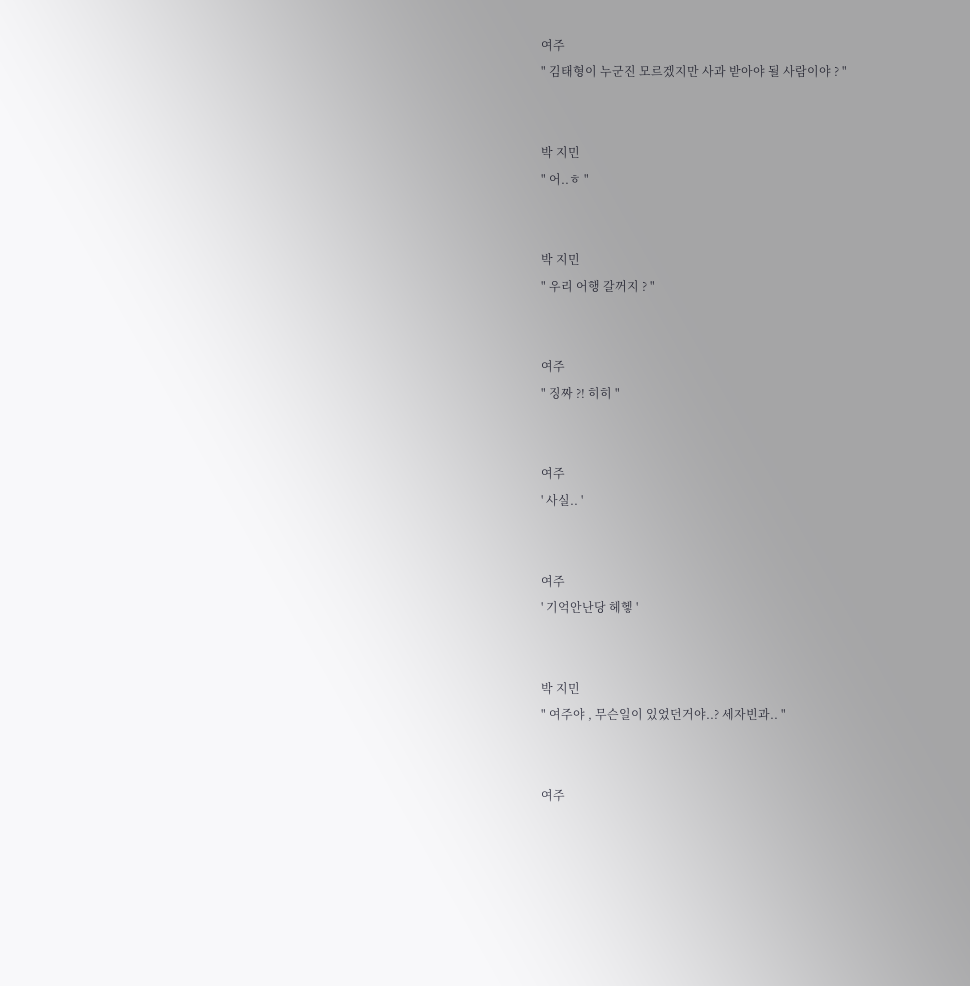여주
" 김태형이 누군진 모르겠지만 사과 받아야 될 사람이야 ? "


박 지민
" 어..ㅎ "


박 지민
" 우리 어행 갈꺼지 ? "


여주
" 징짜 ?! 히히 "


여주
' 사실.. '


여주
' 기억안난당 헤헿 '


박 지민
" 여주야 , 무슨일이 있었던거야..? 세자빈과.. "


여주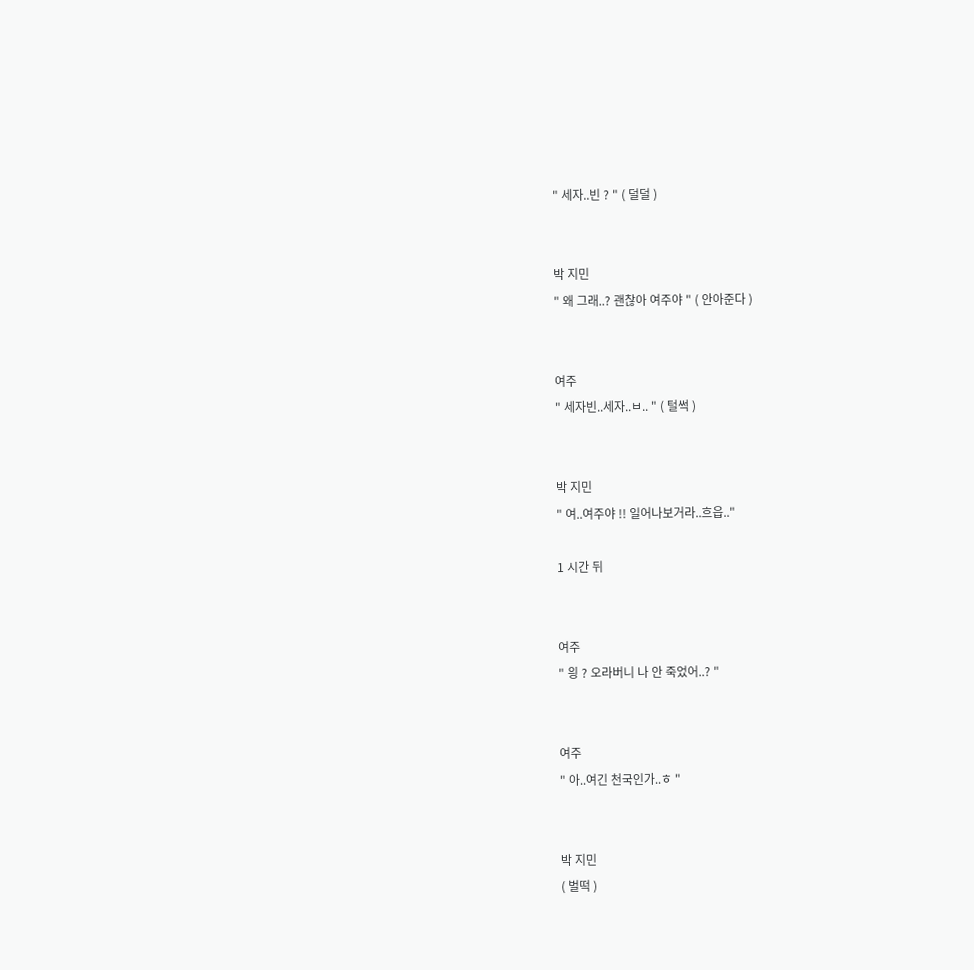" 세자..빈 ? " ( 덜덜 )


박 지민
" 왜 그래..? 괜찮아 여주야 " ( 안아준다 )


여주
" 세자빈..세자..ㅂ.. " ( 털썩 )


박 지민
" 여..여주야 !! 일어나보거라..흐읍.."

1 시간 뒤


여주
" 읭 ? 오라버니 나 안 죽었어..? "


여주
" 아..여긴 천국인가..ㅎ "


박 지민
( 벌떡 )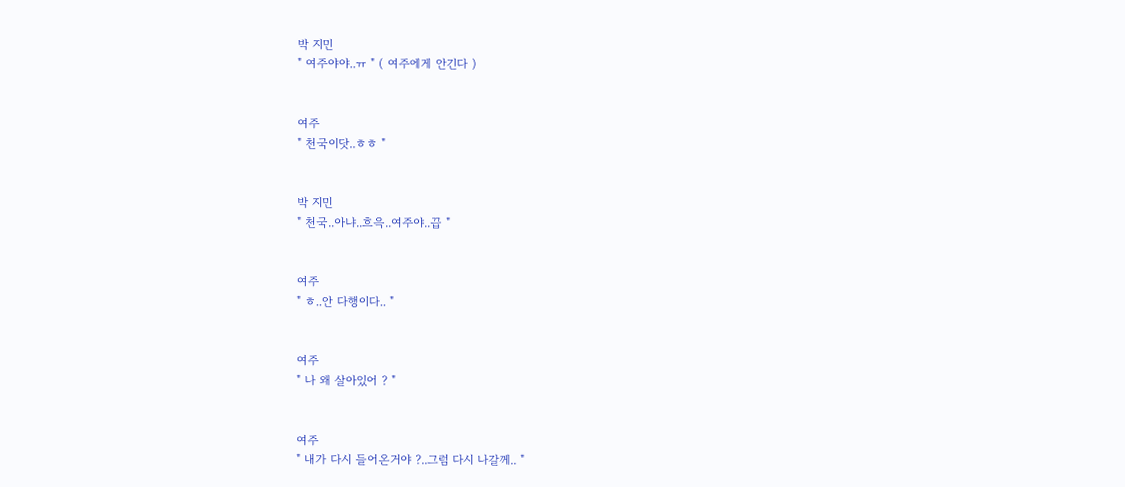박 지민
" 여주야야..ㅠ " ( 여주에게 안긴다 )


여주
" 천국이닷..ㅎㅎ "


박 지민
" 천국..아냐..흐윽..여주야..끕 "


여주
" ㅎ..안 다행이다.. "


여주
" 나 왜 살아있어 ? "


여주
" 내가 다시 들어온거야 ?..그럼 다시 나갈께.. "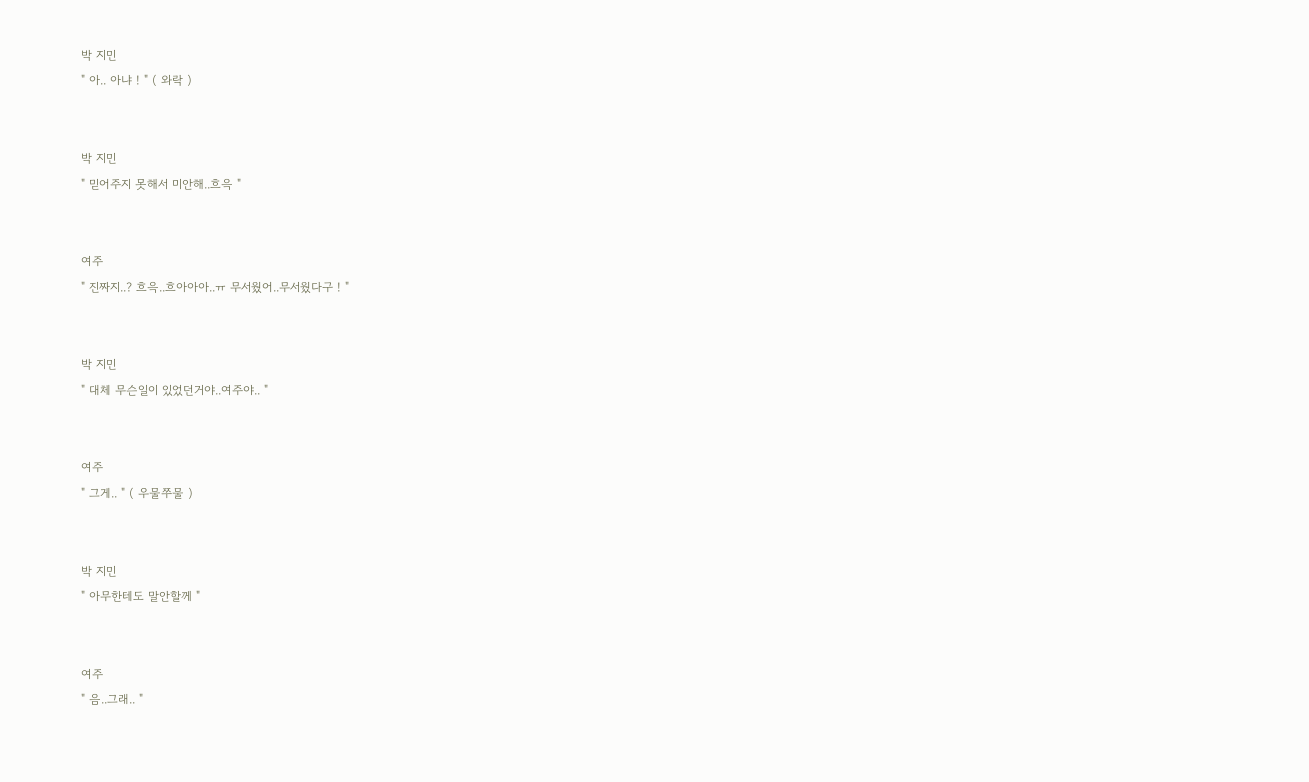박 지민
" 아.. 아냐 ! " ( 와락 )


박 지민
" 믿어주지 못해서 미안해..흐윽 "


여주
" 진짜지..? 흐윽..흐아아아..ㅠ 무서웠어..무서웠다구 ! "


박 지민
" 대체 무슨일이 있었던거야..여주야.. "


여주
" 그게.. " ( 우물쭈물 )


박 지민
" 아무한테도 말안할께 "


여주
" 음..그래.. "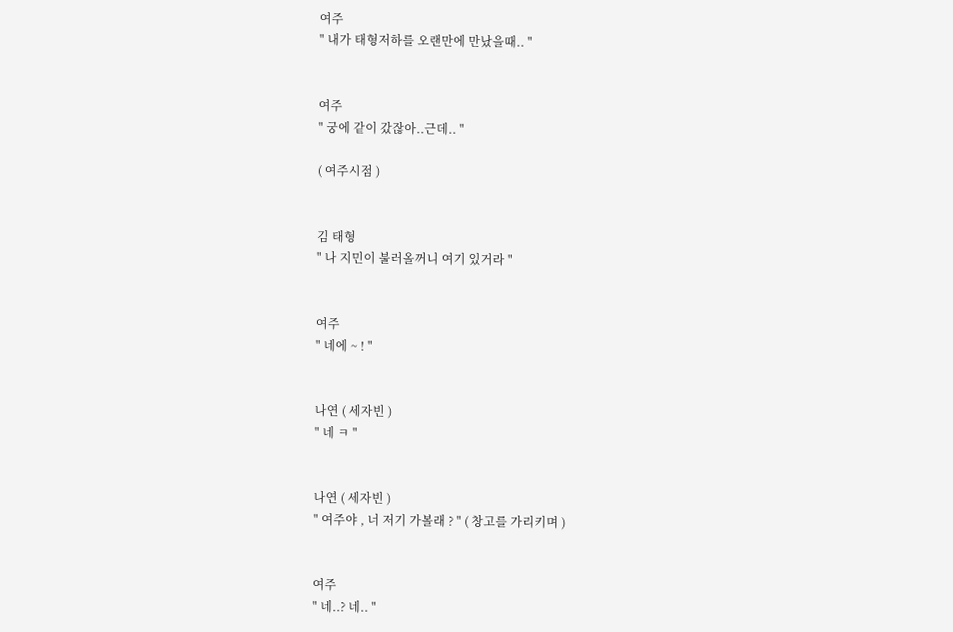여주
" 내가 태형저하를 오랜만에 만났을때.. "


여주
" 궁에 같이 갔잖아..근데.. "

( 여주시점 )


김 태형
" 나 지민이 불러올꺼니 여기 있거라 "


여주
" 네에 ~ ! "


나연 ( 세자빈 )
" 네 ㅋ "


나연 ( 세자빈 )
" 여주야 , 너 저기 가볼래 ? " ( 창고를 가리키며 )


여주
" 네..? 네.. "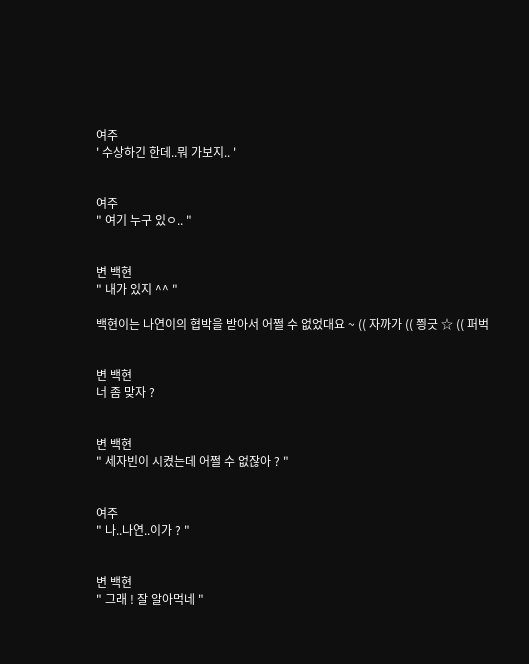여주
' 수상하긴 한데..뭐 가보지.. '


여주
" 여기 누구 있ㅇ.. "


변 백현
" 내가 있지 ^^ "

백현이는 나연이의 협박을 받아서 어쩔 수 없었대요 ~ (( 자까가 (( 찅긋 ☆ (( 퍼벅


변 백현
너 좀 맞자 ?


변 백현
" 세자빈이 시켰는데 어쩔 수 없잖아 ? "


여주
" 나..나연..이가 ? "


변 백현
" 그래 ! 잘 알아먹네 "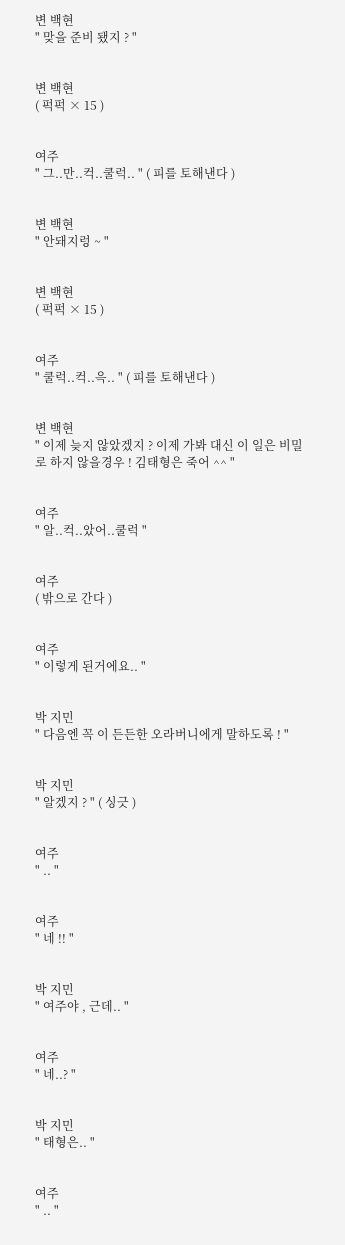변 백현
" 맞을 준비 됐지 ? "


변 백현
( 퍽퍽 × 15 )


여주
" 그..만..컥..쿨럭.. " ( 피를 토해낸다 )


변 백현
" 안돼지렁 ~ "


변 백현
( 퍽퍽 × 15 )


여주
" 쿨럭..컥..윽.. " ( 피를 토해낸다 )


변 백현
" 이제 늦지 않았겠지 ? 이제 가봐 대신 이 일은 비밀로 하지 않을경우 ! 김태형은 죽어 ^^ "


여주
" 알..컥..았어..쿨럭 "


여주
( 밖으로 간다 )


여주
" 이렇게 된거에요.. "


박 지민
" 다음엔 꼭 이 든든한 오라버니에게 말하도록 ! "


박 지민
" 알겠지 ? " ( 싱긋 )


여주
" .. "


여주
" 네 !! "


박 지민
" 여주야 , 근데.. "


여주
" 네..? "


박 지민
" 태형은.. "


여주
" .. "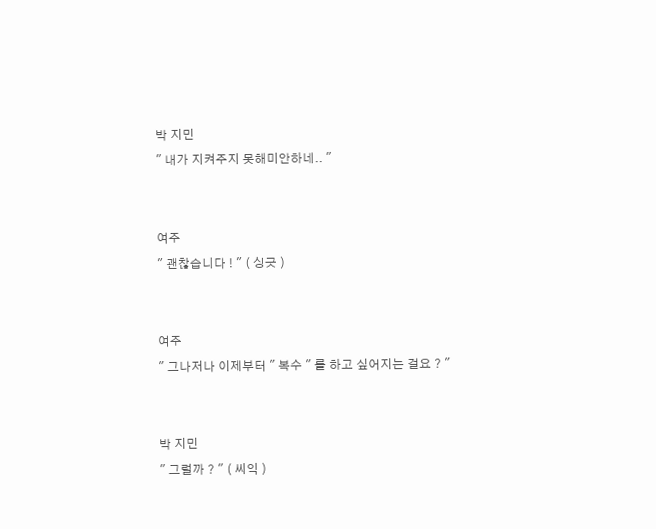박 지민
" 내가 지켜주지 못해미안하네.. "


여주
" 괜찮습니다 ! " ( 싱긋 )


여주
" 그나저나 이제부터 " 복수 " 를 하고 싶어지는 걸요 ? "


박 지민
" 그럴까 ? " ( 씨익 )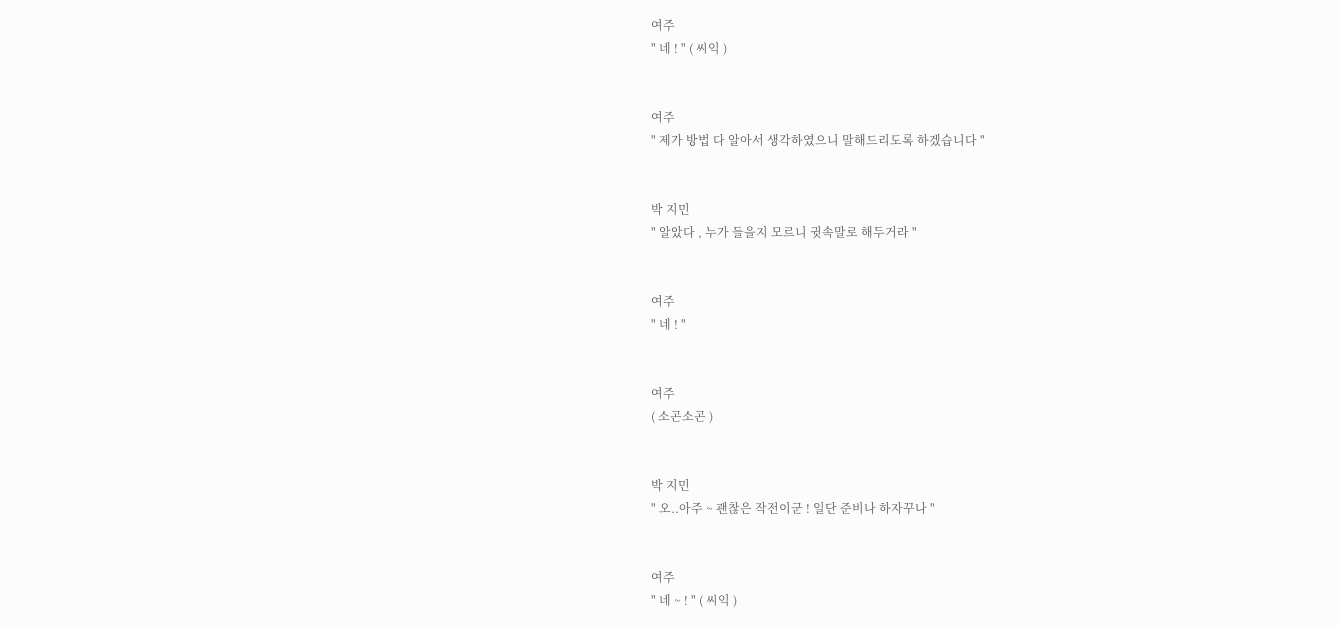여주
" 네 ! " ( 씨익 )


여주
" 제가 방법 다 알아서 생각하였으니 말해드리도록 하겠습니다 "


박 지민
" 알았다 , 누가 들을지 모르니 귓속말로 해두거라 "


여주
" 네 ! "


여주
( 소곤소곤 )


박 지민
" 오..아주 ~ 괜찮은 작전이군 ! 일단 준비나 하자꾸나 "


여주
" 네 ~ ! " ( 씨익 )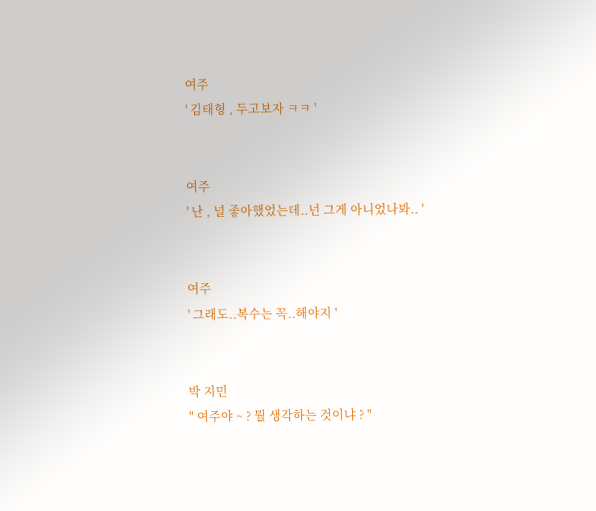여주
' 김태형 , 두고보자 ㅋㅋ '


여주
' 난 , 널 좋아했었는데..넌 그게 아니었나봐.. '


여주
' 그래도..복수는 꼭..해야지 '


박 지민
" 여주야 ~ ? 뭘 생각하는 것이냐 ? "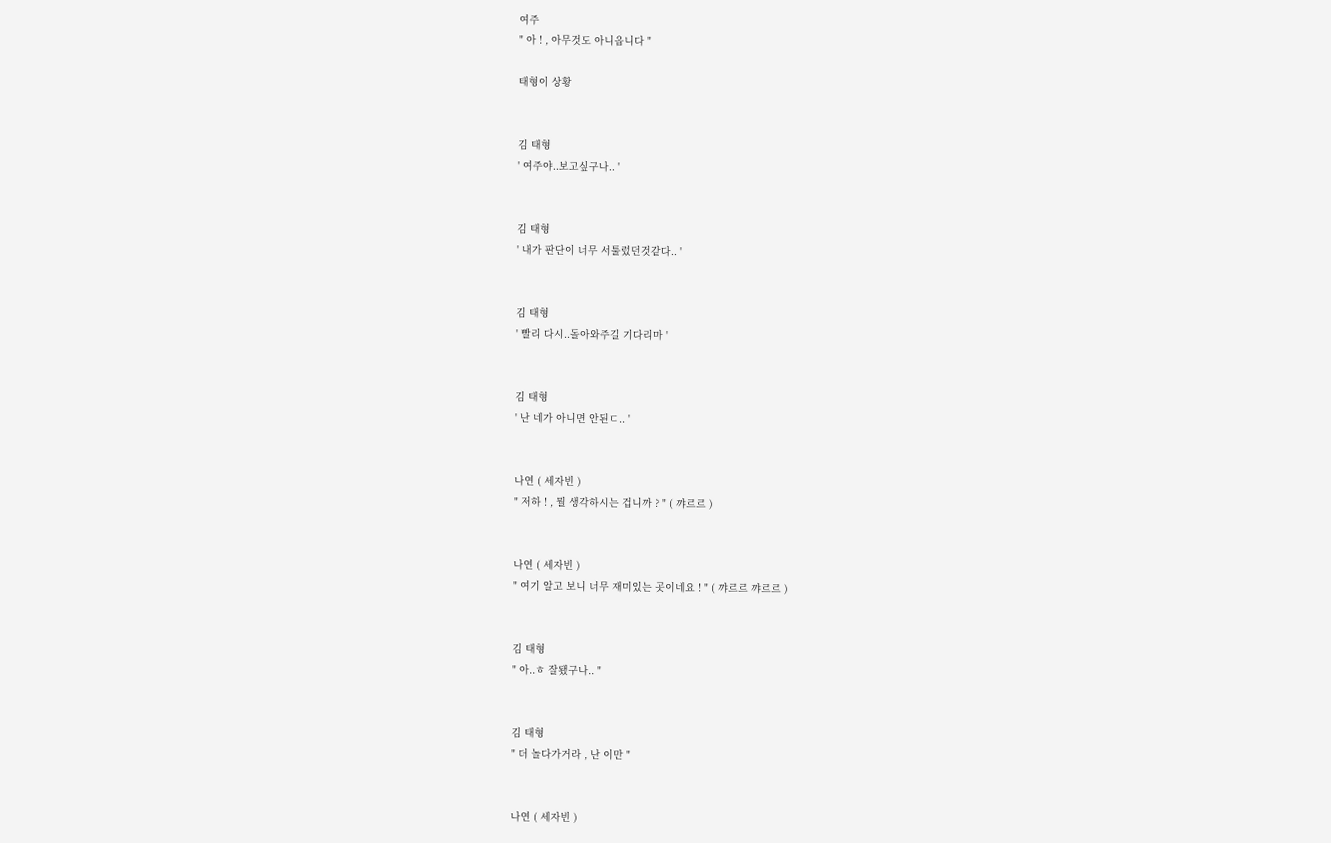여주
" 아 ! , 아무것도 아니옵니다 "

태형이 상황


김 태형
' 여주야..보고싶구나.. '


김 태형
' 내가 판단이 너무 서툴렀던것같다.. '


김 태형
' 빨리 다시..돌아와주길 기다리마 '


김 태형
' 난 네가 아니면 안된ㄷ.. '


나연 ( 세자빈 )
" 저하 ! , 뭘 생각하시는 겁니까 ? " ( 꺄르르 )


나연 ( 세자빈 )
" 여기 알고 보니 너무 재미있는 곳이네요 ! " ( 꺄르르 꺄르르 )


김 태형
" 아..ㅎ 잘됐구나.. "


김 태형
" 더 놀다가거라 , 난 이만 "


나연 ( 세자빈 )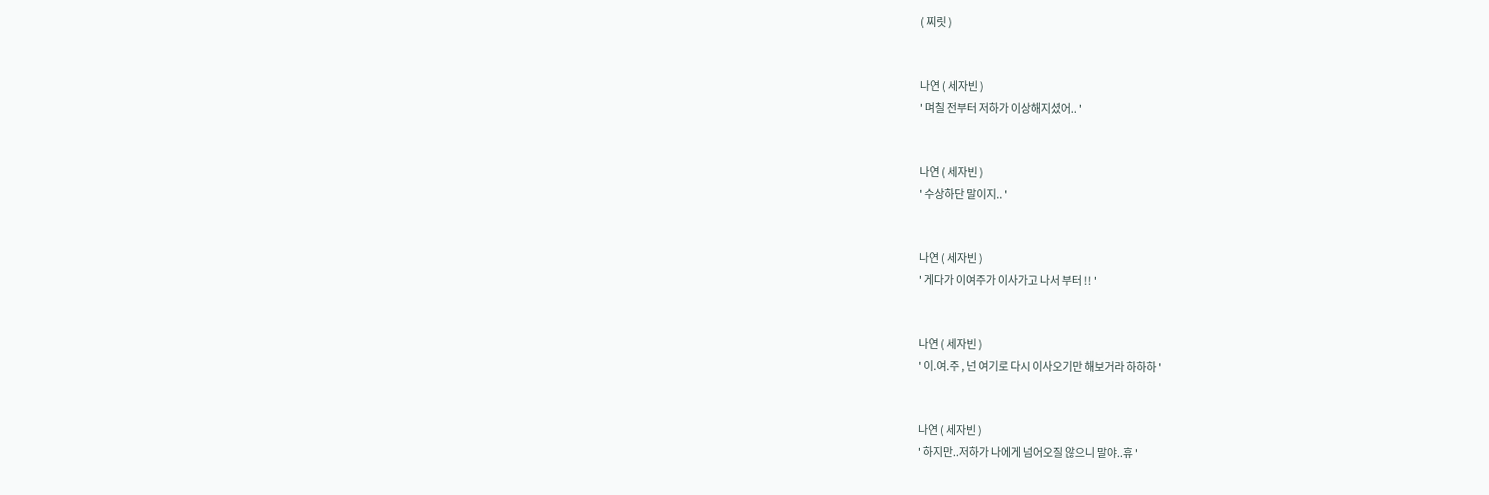( 찌릿 )


나연 ( 세자빈 )
' 며칠 전부터 저하가 이상해지셨어.. '


나연 ( 세자빈 )
' 수상하단 말이지.. '


나연 ( 세자빈 )
' 게다가 이여주가 이사가고 나서 부터 !! '


나연 ( 세자빈 )
' 이.여.주 , 넌 여기로 다시 이사오기만 해보거라 하하하 '


나연 ( 세자빈 )
' 하지만..저하가 나에게 넘어오질 않으니 말야..휴 '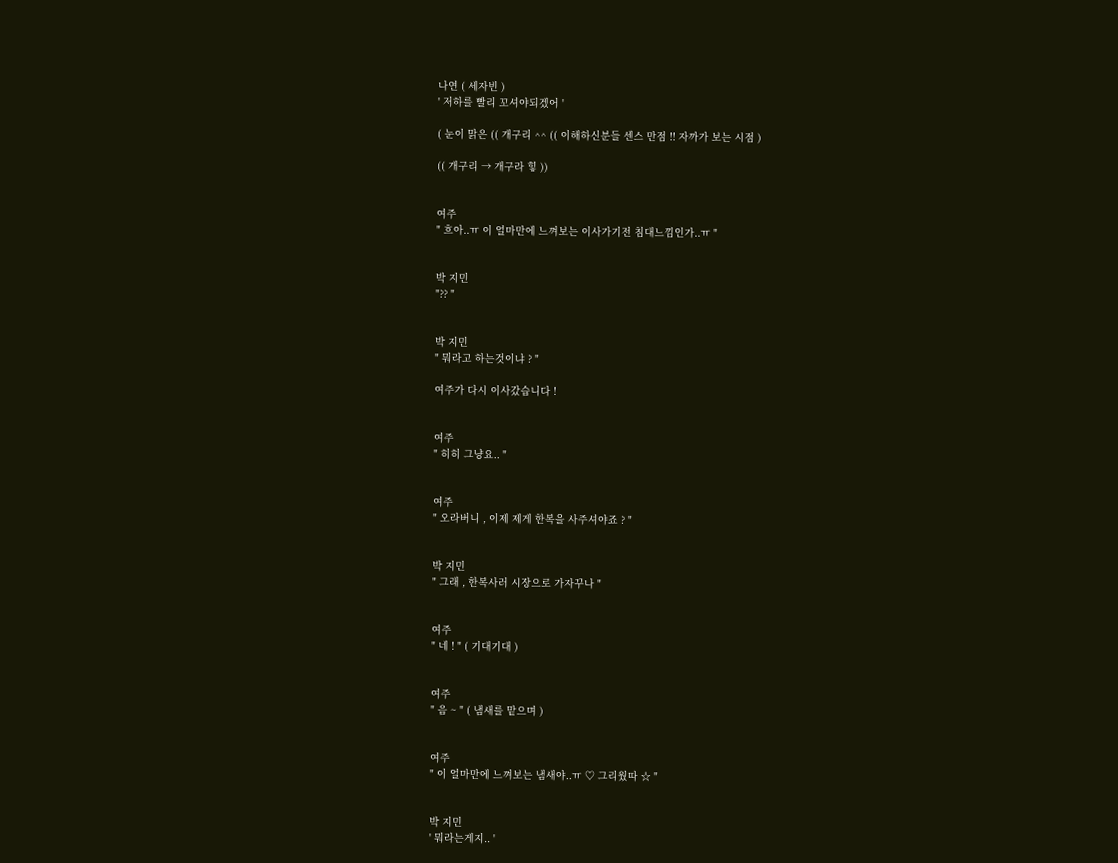나연 ( 세자빈 )
' 저하를 빨리 꼬셔야되겠어 '

( 눈이 맑은 (( 개구리 ^^ (( 이해하신분들 센스 만점 !! 자까가 보는 시점 )

(( 개구리 → 개구라 힣 ))


여주
" 흐아..ㅠ 이 얼마만에 느껴보는 이사가기전 침대느낌인가..ㅠ "


박 지민
"?? "


박 지민
" 뭐라고 하는것이냐 ? "

여주가 다시 이사갔습니다 !


여주
" 히히 그냥요.. "


여주
" 오라버니 , 이제 제게 한복을 사주셔야죠 ? "


박 지민
" 그래 , 한복사러 시장으로 가자꾸나 "


여주
" 네 ! " ( 기대기대 )


여주
" 음 ~ " ( 냄새를 맡으며 )


여주
" 이 얼마만에 느껴보는 냄새야..ㅠ ♡ 그리웠따 ☆ "


박 지민
' 뭐라는게지.. '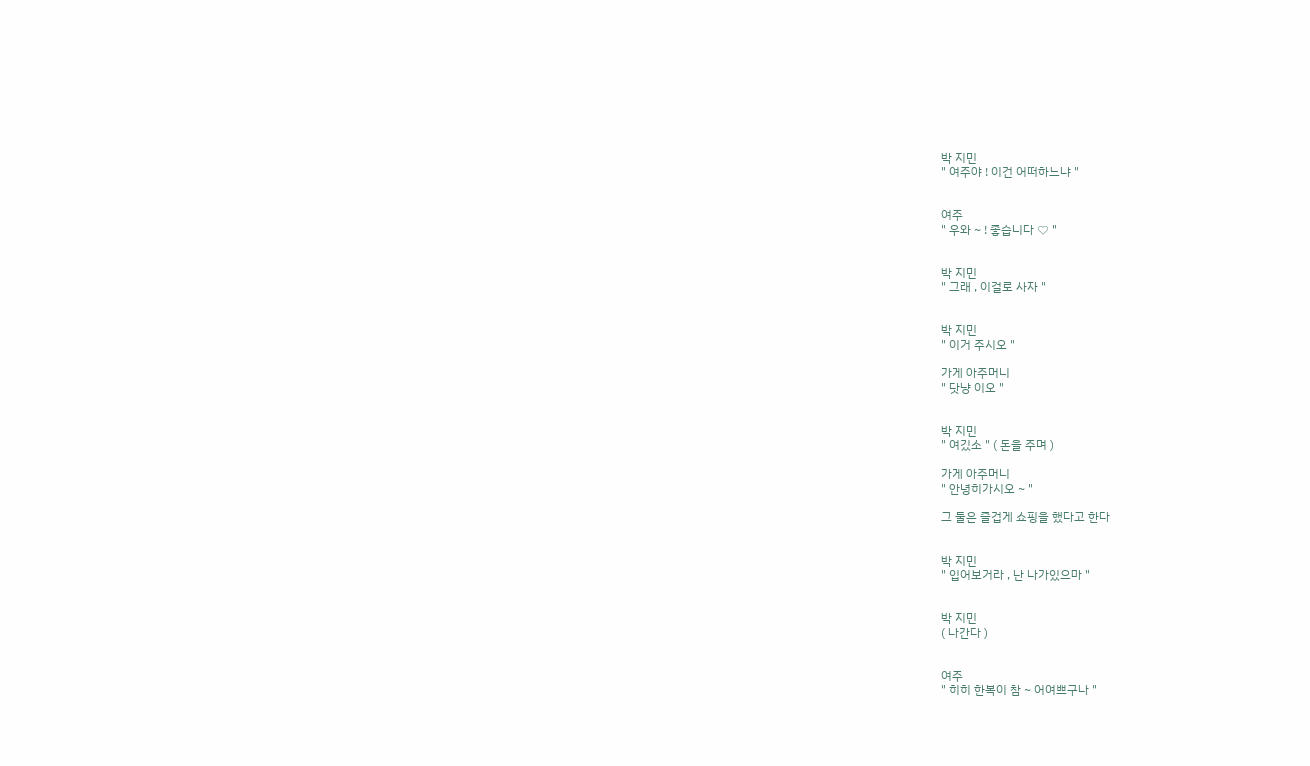박 지민
" 여주야 ! 이건 어떠하느냐 "


여주
" 우와 ~ ! 좋습니다 ♡ "


박 지민
" 그래 , 이걸로 사자 "


박 지민
" 이거 주시오 "

가게 아주머니
" 닷냥 이오 "


박 지민
" 여깄소 " ( 돈을 주며 )

가게 아주머니
" 안녕히가시오 ~ "

그 둘은 즐겁게 쇼핑을 했다고 한다


박 지민
" 입어보거라 , 난 나가있으마 "


박 지민
( 나간다 )


여주
" 히히 한복이 참 ~ 어여쁘구나 "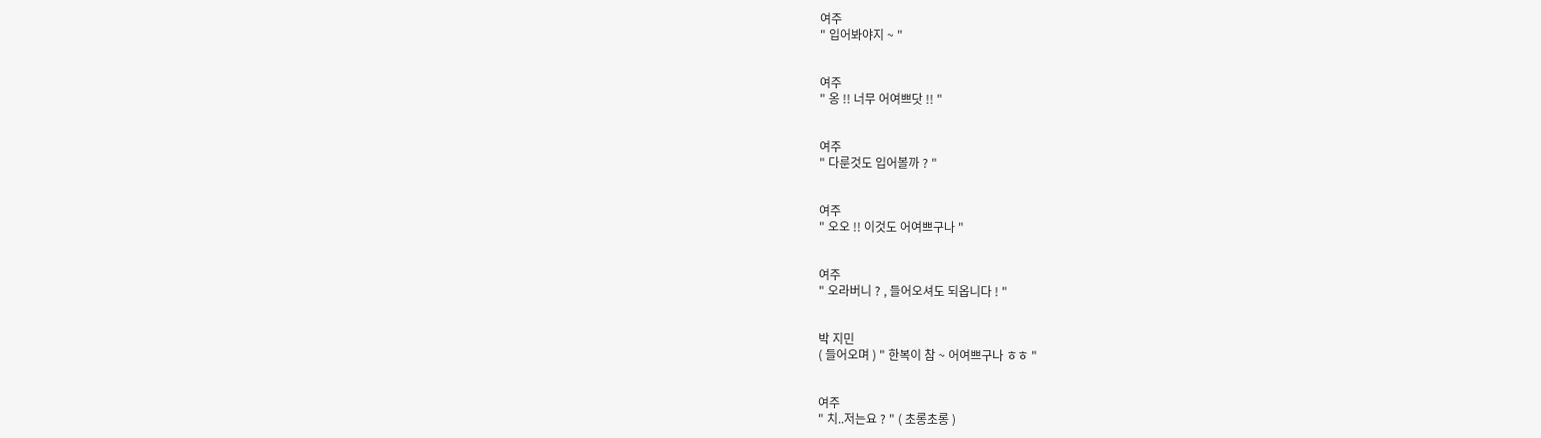여주
" 입어봐야지 ~ "


여주
" 옹 !! 너무 어여쁘닷 !! "


여주
" 다룬것도 입어볼까 ? "


여주
" 오오 !! 이것도 어여쁘구나 "


여주
" 오라버니 ? , 들어오셔도 되옵니다 ! "


박 지민
( 들어오며 ) " 한복이 참 ~ 어여쁘구나 ㅎㅎ "


여주
" 치..저는요 ? " ( 초롱초롱 )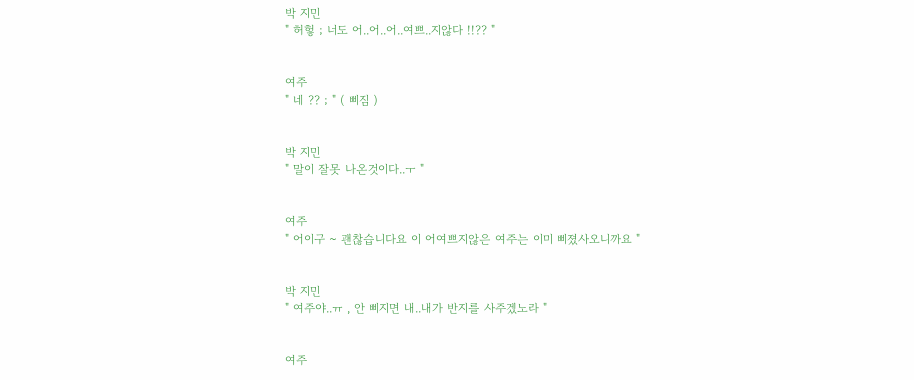박 지민
" 허헣 ; 너도 어..어..어..여쁘..지않다 !!?? "


여주
" 네 ?? ; " ( 삐짐 )


박 지민
" 말이 잘못 나온것이다..ㅜ "


여주
" 어이구 ~ 괜찮습니다요 이 어여쁘지않은 여주는 이미 삐졌사오니까요 "


박 지민
" 여주야..ㅠ , 안 삐지면 내..내가 반지를 사주겠노라 "


여주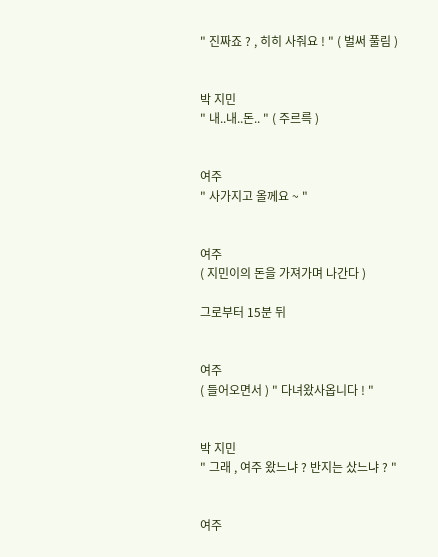" 진짜죠 ? , 히히 사줘요 ! " ( 벌써 풀림 )


박 지민
" 내..내..돈.. " ( 주르륵 )


여주
" 사가지고 올께요 ~ "


여주
( 지민이의 돈을 가져가며 나간다 )

그로부터 15분 뒤


여주
( 들어오면서 ) " 다녀왔사옵니다 ! "


박 지민
" 그래 , 여주 왔느냐 ? 반지는 샀느냐 ? "


여주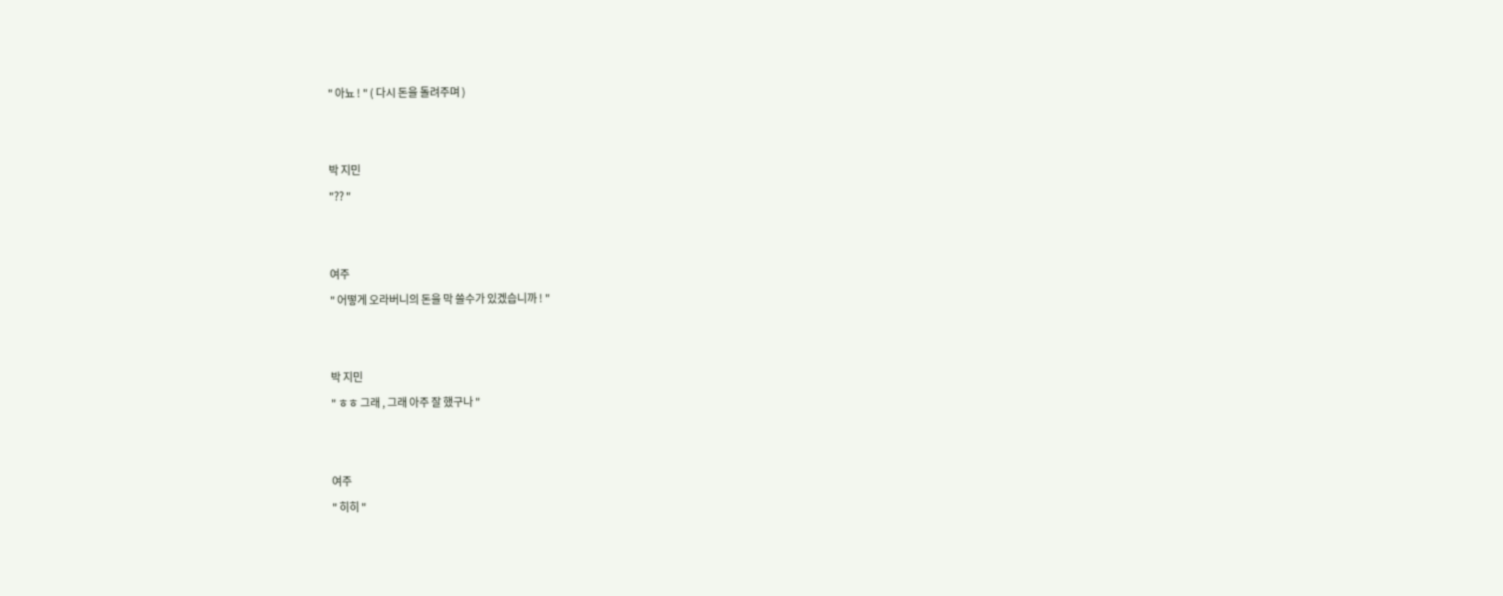" 아뇨 ! " ( 다시 돈을 돌려주며 )


박 지민
"?? "


여주
" 어떻게 오라버니의 돈을 막 쓸수가 있겠습니까 ! "


박 지민
" ㅎㅎ 그래 , 그래 아주 잘 했구나 "


여주
" 히히 "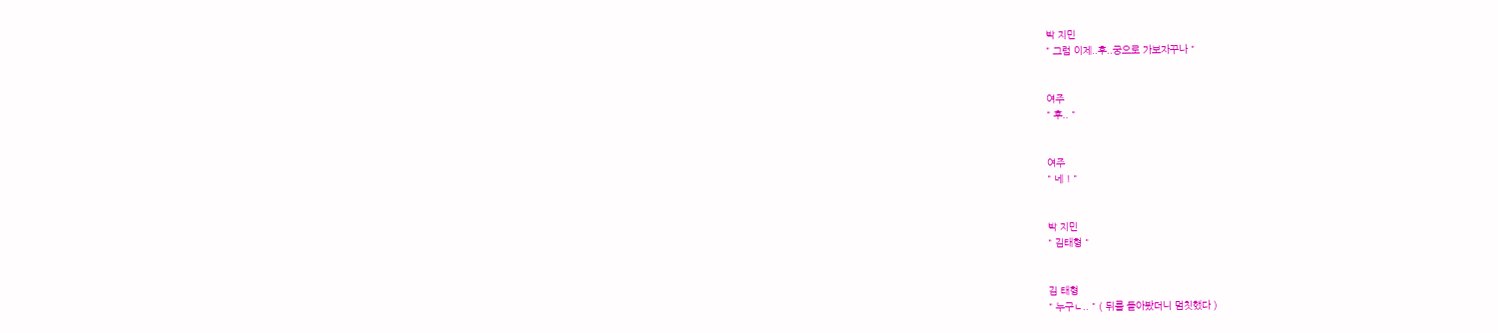박 지민
" 그럼 이제..후..궁으로 가보자꾸나 "


여주
" 후.. "


여주
" 네 ! "


박 지민
" 김태형 "


김 태형
" 누구ㄴ.. " ( 뒤를 돌아봤더니 멈칫했다 )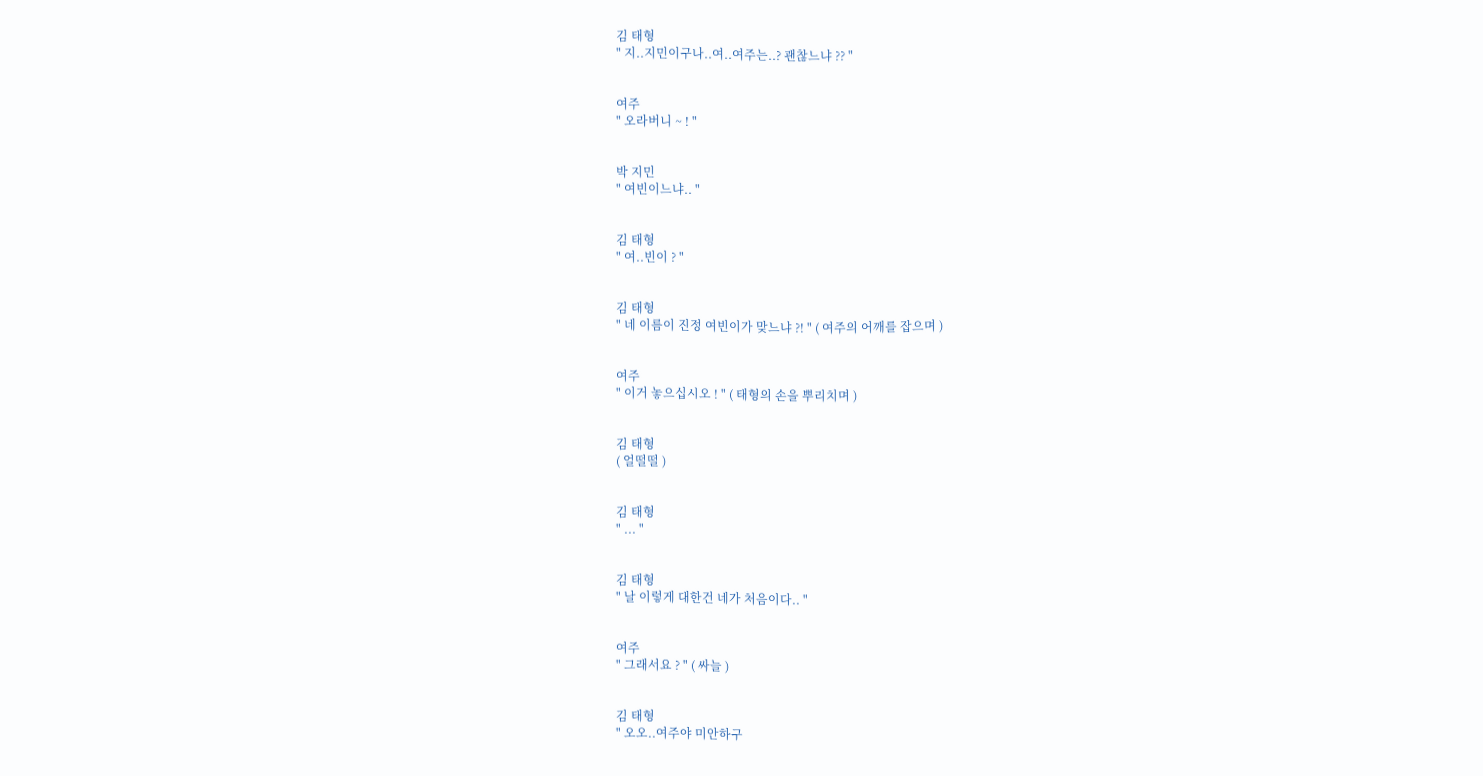김 태형
" 지..지민이구나..여..여주는..? 괜찮느냐 ?? "


여주
" 오라버니 ~ ! "


박 지민
" 여빈이느냐.. "


김 태형
" 여..빈이 ? "


김 태형
" 네 이름이 진정 여빈이가 맞느냐 ?! " ( 여주의 어깨를 잡으며 )


여주
" 이거 놓으십시오 ! " ( 태형의 손을 뿌리치며 )


김 태형
( 얼떨떨 )


김 태형
" ... "


김 태형
" 날 이렇게 대한건 네가 처음이다.. "


여주
" 그래서요 ? " ( 싸늘 )


김 태형
" 오오..여주야 미안하구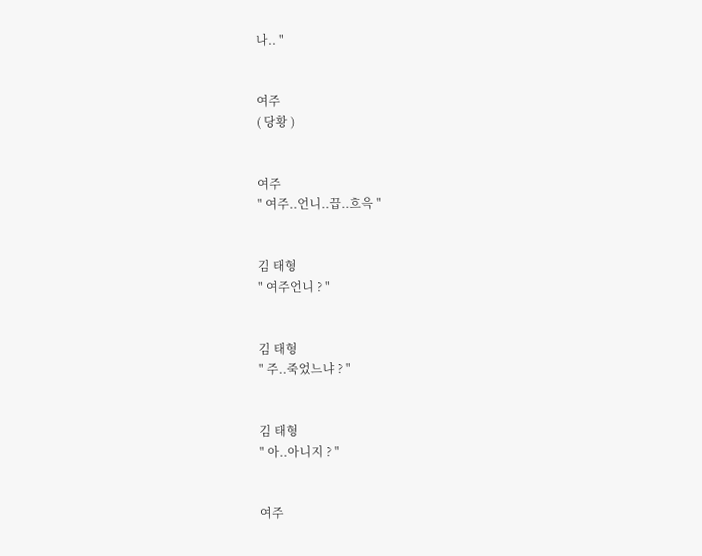나.. "


여주
( 당황 )


여주
" 여주..언니..끕..흐윽 "


김 태형
" 여주언니 ? "


김 태형
" 주..죽었느냐 ? "


김 태형
" 아..아니지 ? "


여주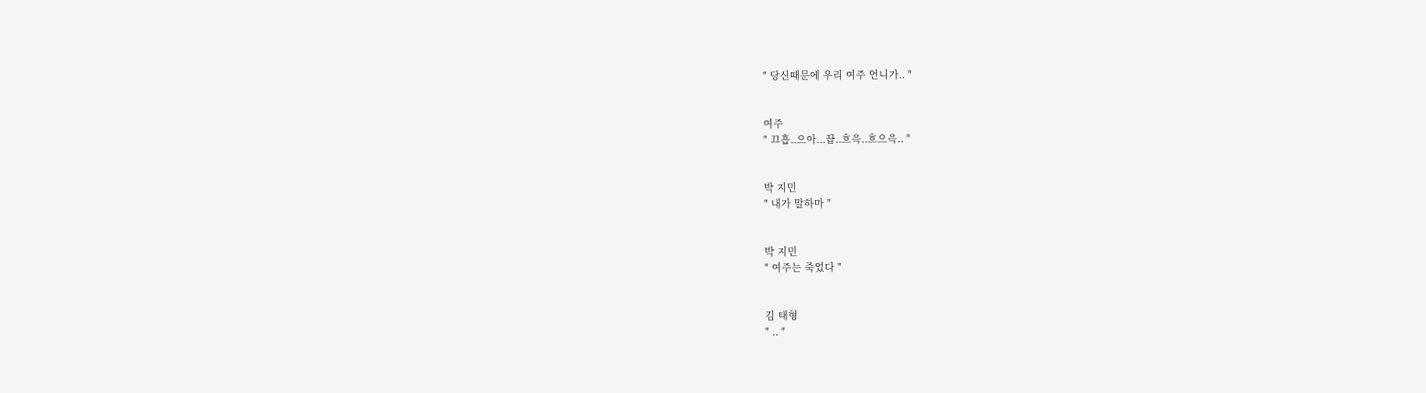" 당신때문에 우리 여주 언니가.. "


여주
" 끄흡..으아...끕..흐윽..흐으윽.. "


박 지민
" 내가 말하마 "


박 지민
" 여주는 죽었다 "


김 태형
" .. "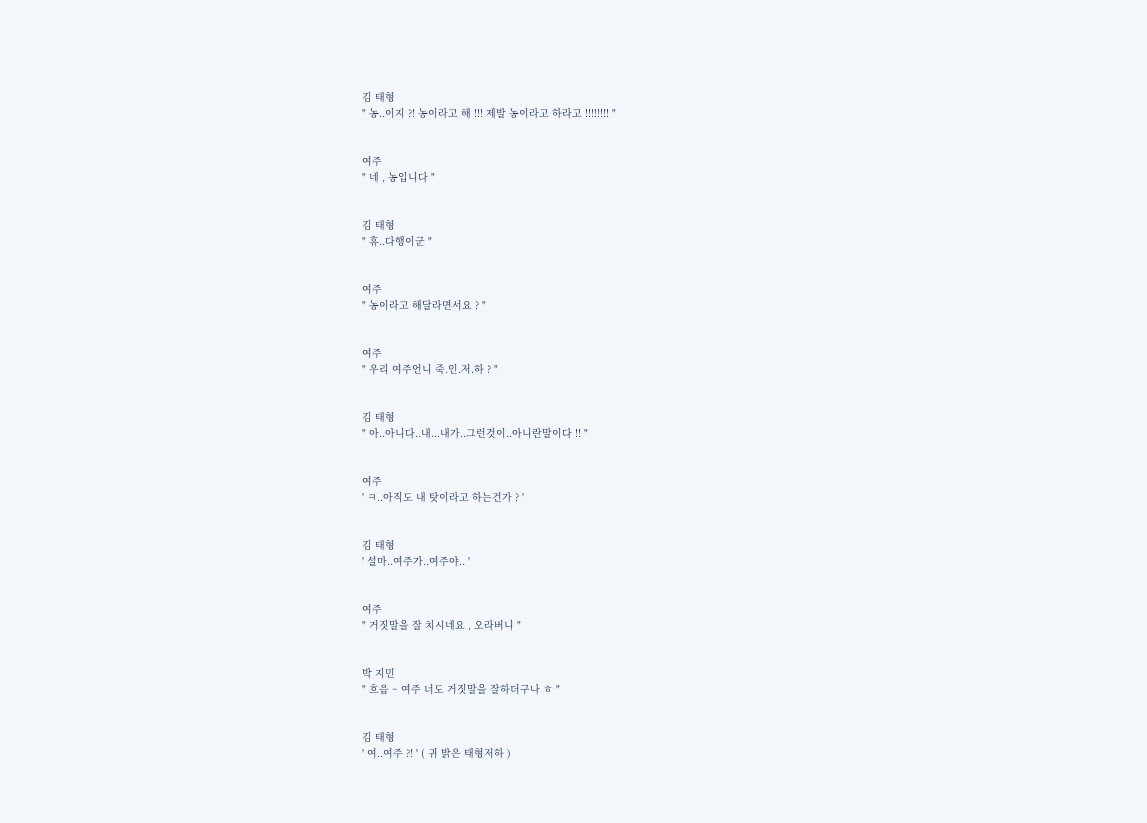김 태형
" 농..이지 ?! 농이라고 해 !!! 제발 농이라고 하라고 !!!!!!!! "


여주
" 네 , 농입니다 "


김 태형
" 휴..다행이군 "


여주
" 농이라고 해달라면서요 ? "


여주
" 우리 여주언니 죽.인.저.하 ? "


김 태형
" 아..아니다..내...내가..그런것이..아니란말이다 !! "


여주
' ㅋ..아직도 내 탓이라고 하는건가 ? '


김 태형
' 설마..여주가..여주야.. '


여주
" 거짓말을 잘 치시네요 , 오라버니 "


박 지민
" 흐음 ~ 여주 너도 거짓말을 잘하더구나 ㅎ "


김 태형
' 여..여주 ?! ' ( 귀 밝은 태형저하 )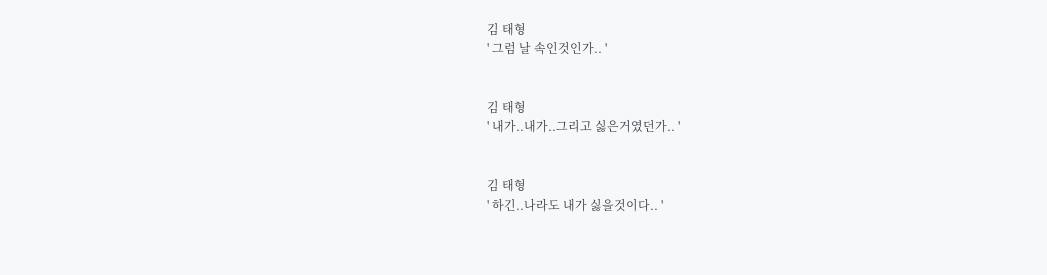김 태형
' 그럼 날 속인것인가.. '


김 태형
' 내가..내가..그리고 싫은거였던가.. '


김 태형
' 하긴..나라도 내가 싫을것이다.. '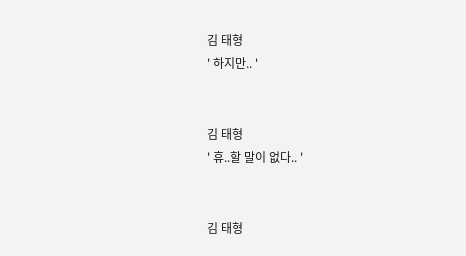김 태형
' 하지만.. '


김 태형
' 휴..할 말이 없다.. '


김 태형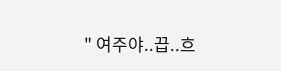" 여주야..끕..흐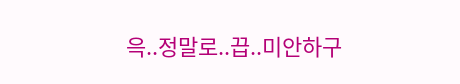윽..정말로..끕..미안하구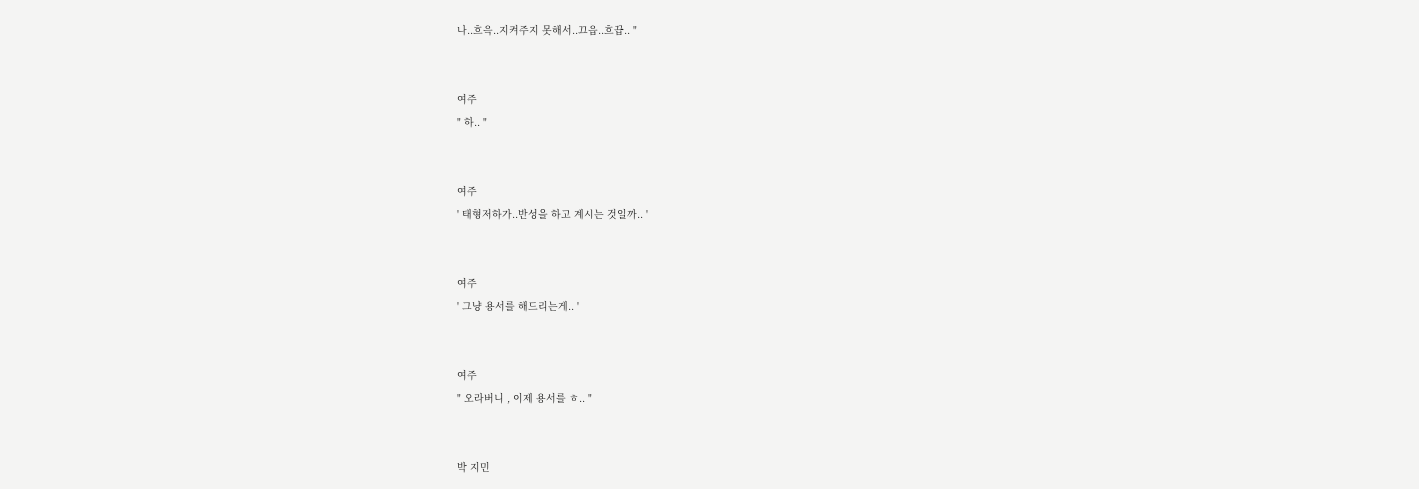나..흐윽..지켜주지 못해서..끄읍..흐끕.. "


여주
" 하.. "


여주
' 태형저하가..반성을 하고 계시는 것일까.. '


여주
' 그냥 용서를 해드리는게.. '


여주
" 오라버니 , 이제 용서를 ㅎ.. "


박 지민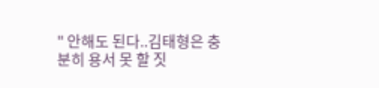" 안해도 된다..김태형은 충분히 용서 못 할 짓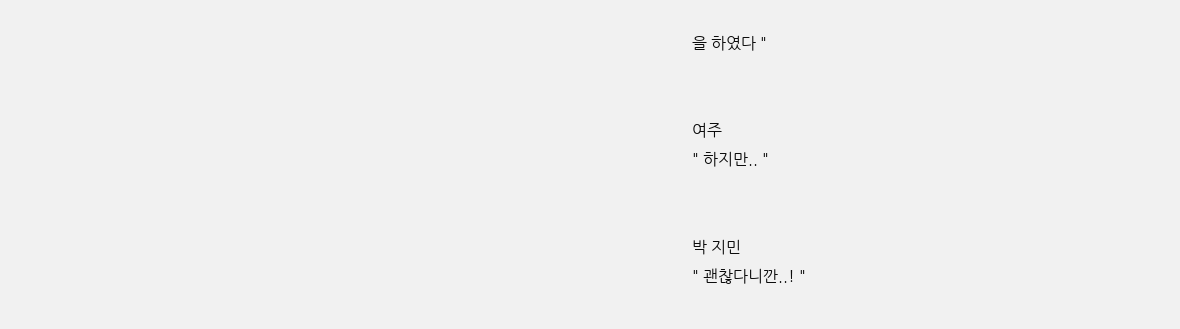을 하였다 "


여주
" 하지만.. "


박 지민
" 괜찮다니깐..! "